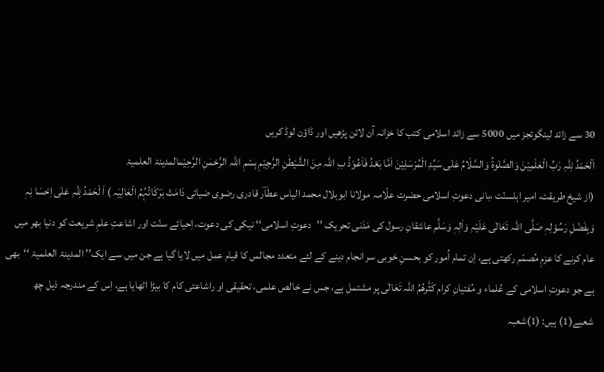30 سے زائد لینگوئجز میں 5000 سے زائد اسلامی کتب کا خزانہ آن لائن پڑھیں اور ڈاؤن لوڈ کریں
اَلْحَمْدُ لِلّٰہِ رَبِّ الْعٰلَمِیْنَ وَالصَّلٰوۃُ وَالسَّلَامُ عَلٰی سَیِّدِ الْمُرْسَلِیْنَ اَمَّا بَعْدُ فَاَعُوْذُ بِ اللّٰہ مِنَ الشَّیْطٰنِ الرَّجِیْمِ بِسْمِ اللّٰہ الرَّحْمٰنِ الرَّحِیْمالمدینۃ العلمیۃ
(از شیخ طریقت، امیر اہلسنّت ،بانی دعوتِ اسلامی حضرت علّامہ مولانا ابوبلال محمد الیاس عطاؔر قادری رضوی ضیائی دَامَتْ بَرَکَاتُہُمُ الْعَالِیَہ ) اَ لْحَمْدُ لِلّٰہِ عَلٰی اِحْسَا نِہٖ وَبِفَضْلِ رَسُوْلِہٖ صَلَّی اللّٰہ تَعَالٰی عَلَیْہِ وَاٰلِہٖ وَسَلَّم عاشقانِ رسول کی مَدَنی تحریک ’’دعوتِ اسلامی‘‘ نیکی کی دعوت، اِحیائے سنّت اور اشاعتِ علمِ شریعت کو دنیا بھر میں عام کرنے کا عزمِ مُصمّم رکھتی ہے، اِن تمام اُمور کو بحسنِ خوبی سر انجام دینے کے لئے متعدد مجالس کا قیام عمل میں لایا گیا ہے جن میں سے ایک’’ المدینۃ العلمیۃ ‘‘بھی ہے جو دعوتِ اسلامی کے عُلماء و مُفتیانِ کرام کَثَّرھُمُ اللّٰہ تَعَالٰی پر مشتمل ہے، جس نے خالص علمی، تحقیقی او راشاعتی کام کا بیڑا اٹھایا ہے، اِس کے مندرجہ ذیل چھ شعبے(1) ہیں: (1)شعبہ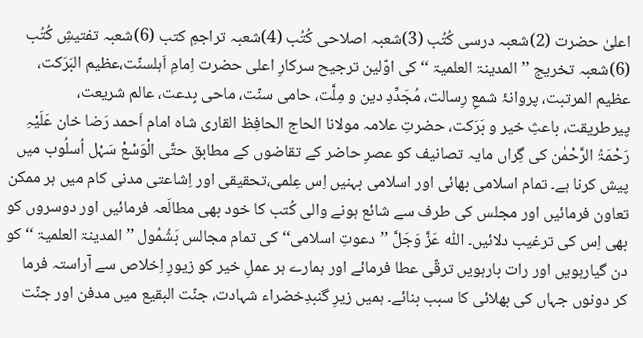اعلیٰ حضرت (2)شعبہ درسی کُتُب (3)شعبہ اصلاحی کُتُب (4)شعبہ تراجمِ کتب (6)شعبہ تفتیشِ کُتُب (6)شعبہ تخریج ’’ المدینۃ العلمیۃ ‘‘کی اوّلین ترجیح سرکارِ اعلی حضرت اِمامِ اَہلسنّت،عظیم البَرَکت، عظیم المرتبت، پروانۂ شمعِ رِسالت، مُجَدِّدِ دین و مِلَّت، حامی سنّت، ماحی بِدعت، عالم شریعت، پیرطریقت، باعثِ خیر و بَرَکت، حضرتِ علامہ مولانا الحاج الحافِظ القاری شاہ امام اَحمد رَضا خان عَلَیْہِ رَحْمَۃُ الرَّحْمٰن کی گِراں مایہ تصانیف کو عصرِ حاضر کے تقاضوں کے مطابق حتَّی الْوَسْعْ سَہْل اُسلُوب میں پیش کرنا ہے۔ تمام اسلامی بھائی اور اسلامی بہنیں اِس عِلمی،تحقیقی اور اِشاعتی مدنی کام میں ہر ممکن تعاون فرمائیں اور مجلس کی طرف سے شائع ہونے والی کُتب کا خود بھی مطالَعہ فرمائیں اور دوسروں کو بھی اِس کی ترغیب دلائیں۔ اللّٰہ عَزَّ وَجَلَّ ’’دعوتِ اسلامی‘‘ کی تمام مجالس بَشُمُول ’’ المدینۃ العلمیۃ ‘‘کو دن گیارہویں اور رات بارہویں ترقّی عطا فرمائے اور ہمارے ہر عملِ خیر کو زیورِ اِخلاص سے آراستہ فرما کر دونوں جہاں کی بھلائی کا سبب بنائے۔ ہمیں زیرِ گنبدِخضراء شہادت، جنّت البقیع میں مدفن اور جنّت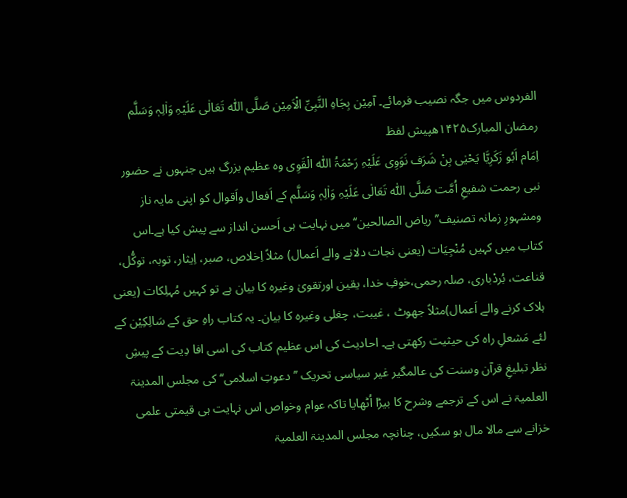الفردوس میں جگہ نصیب فرمائے۔ آمِیْن بِجَاہِ النَّبِیِّ الْاَمِیْن صَلَّی اللّٰہ تَعَالٰی عَلَیْہِ وَاٰلِہٖ وَسَلَّم رمضان المبارک۱۴۲۵ھپیش لفظ
اِمَام اَبُو زَکَرِیَّا یَحْیٰی بِنْ شَرَف نَوَوِی عَلَیْہِ رَحْمَۃُ اللّٰہ الْقَوِی وہ عظیم بزرگ ہیں جنہوں نے حضور نبی رحمت شفیعِ اُمَّت صَلَّی اللّٰہ تَعَالٰی عَلَیْہِ وَاٰلِہٖ وَسَلَّم کے اَفعال واَقوال کو اپنی مایہ ناز ومشہورِ زمانہ تصنیف’’ریاض الصالحین‘‘میں نہایت ہی اَحسن انداز سے پیش کیا ہے۔اس کتاب میں کہیں مُنْجِیَات (یعنی نجات دلانے والے اَعمال) مثلاً اِخلاص، صبر، اِیثار، توبہ، توکُّل، قناعت، بُردْباری، صلہ رحمی،خوفِ خدا، یقین اورتقویٰ وغیرہ کا بیان ہے تو کہیں مُہلِکات (یعنی ہلاک کرنے والے اَعمال)مثلاً جھوٹ ، غیبت، چغلی وغیرہ کا بیان۔ یہ کتاب راہِ حق کے سَالِکِیْن کے لئے مَشعلِ راہ کی حیثیت رکھتی ہے۔ احادیث کی اس عظیم کتاب کی اسی افا دِیت کے پیشِ نظر تبلیغِ قرآن وسنت کی عالمگیر غیر سیاسی تحریک ’’دعوتِ اسلامی‘‘ کی مجلس المدینۃ العلمیۃ نے اس کے ترجمے وشرح کا بیڑا اُٹھایا تاکہ عوام وخواص اس نہایت ہی قیمتی علمی خزانے سے مالا مال ہو سکیں، چنانچہ مجلس المدینۃ العلمیۃ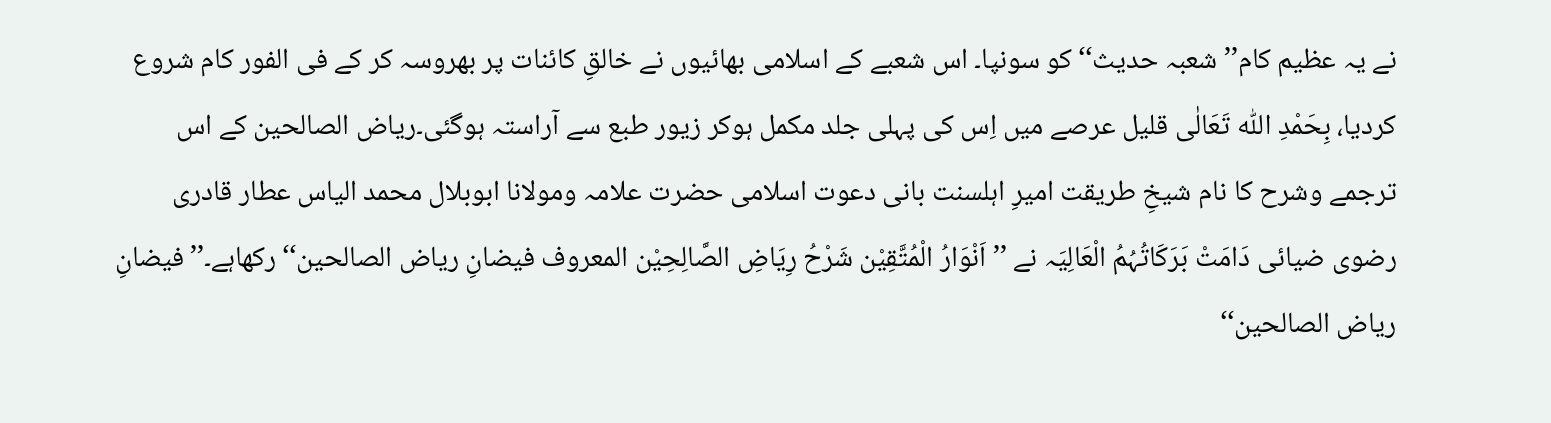نے یہ عظیم کام’’شعبہ حدیث‘‘ کو سونپا۔ اس شعبے کے اسلامی بھائیوں نے خالقِ کائنات پر بھروسہ کر کے فی الفور کام شروع کردیا، بِحَمْدِ اللّٰہ تَعَالٰی قلیل عرصے میں اِس کی پہلی جلد مکمل ہوکر زیور طبع سے آراستہ ہوگئی۔ریاض الصالحین کے اس ترجمے وشرح کا نام شیخِ طریقت امیرِ اہلسنت بانی دعوت اسلامی حضرت علامہ ومولانا ابوبلال محمد الیاس عطار قادری رضوی ضیائی دَامَتْ بَرَکَاتُہُمُ الْعَالِیَہ نے ’’ اَنْوَارُ الْمُتَّقِیْن شَرْحُ رِیَاضِ الصَّالِحِیْن المعروف فیضانِ ریاض الصالحین‘‘رکھاہے۔’’فیضانِ ریاض الصالحین‘‘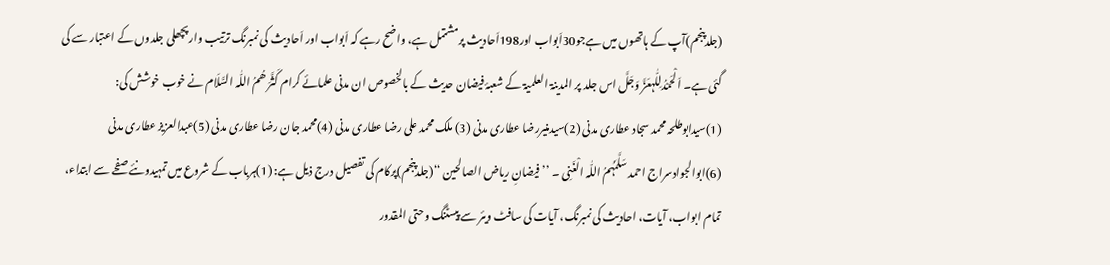(جلدپنجم)آپ کے ہاتھوں میں ہےجو30اَبواب اور198اَحادیث پرمشتمل ہے، واضح رہے کہ اَبواب اور اَحادیث کی نمبرنگ ترتیب وارپچھلی جلدوں کے اعتبار سے کی گئی ہے۔ اَلْحَمْدُلِلّٰہعَزَّ وَجَلَّ اس جلد پر المدینۃ العلمیۃ کے شعبۂ فیضان حدیث کے بالخصوص ان مدنی علمائے کرام کَثَّرَ ھُمُ اللّٰہ السَّلَام نے خوب خوشش کی: (1)سیدابوطلحہ محمد سجاد عطاری مدنی (2)سیدمنیررضا عطاری مدنی (3) ملک محمد علی رضا عطاری مدنی (4)محمد جان رضا عطاری مدنی (5)عبدالعزیز عطاری مدنی (6)ابوالجوادسراج احمد سَلَّمَہُمُ اللّٰہ الْغَنِی ۔ ’’فیضانِ ریاض الصالحین ‘‘(جلدپنجم)پرکام کی تفصیل درج ذیل ہے: (1)ہرباب کے شروع میں تمہیدونئے صفحے سے ابتداء، تمام ابواب، آیات، احادیث کی نمبرنگ، آیات کی سافٹ ویئر سے پیسٹنگ وحتی المقدور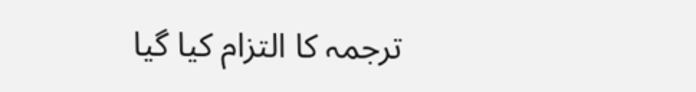ترجمہ کا التزام کیا گیا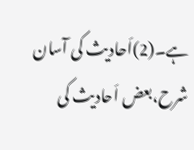ہے۔(2)اَحادیث کی آسان شرح،بعض اَحادیث کی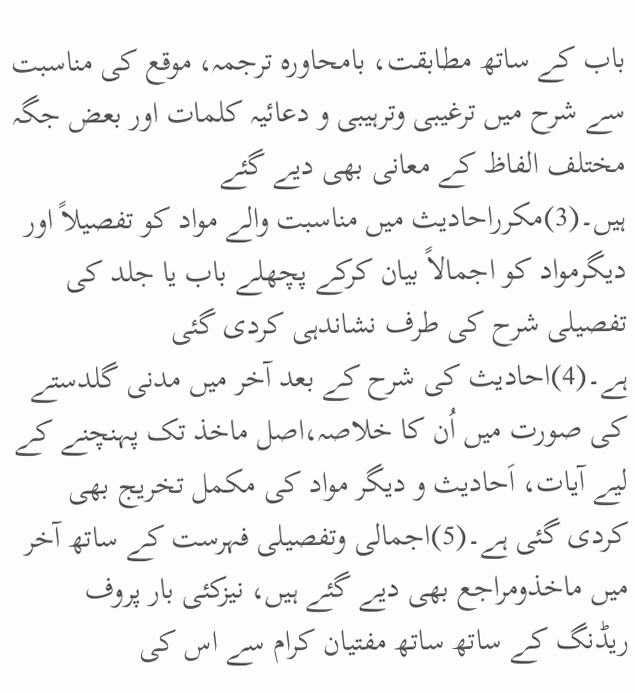باب کے ساتھ مطابقت، بامحاورہ ترجمہ، موقع کی مناسبت سے شرح میں ترغیبی وترہیبی و دعائیہ کلمات اور بعض جگہ مختلف الفاظ کے معانی بھی دیے گئے ہیں۔(3)مکرراحادیث میں مناسبت والے مواد کو تفصیلاً اور دیگرمواد کو اجمالاً بیان کرکے پچھلے باب یا جلد کی تفصیلی شرح کی طرف نشاندہی کردی گئی ہے۔(4)احادیث کی شرح کے بعد آخر میں مدنی گلدستے کی صورت میں اُن کا خلاصہ،اصل ماخذ تک پہنچنے کے لیے آیات، اَحادیث و دیگر مواد کی مکمل تخریج بھی کردی گئی ہے۔(5)اجمالی وتفصیلی فہرست کے ساتھ آخر میں ماخذومراجع بھی دیے گئے ہیں، نیزکئی بار پروف ریڈنگ کے ساتھ ساتھ مفتیان کرام سے اس کی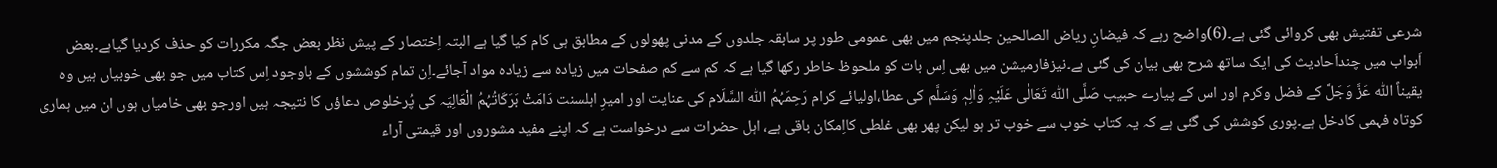شرعی تفتیش بھی کروائی گئی ہے۔(6)واضح رہے کہ فیضانِ ریاض الصالحین جلدپنجم میں بھی عمومی طور پر سابقہ جلدوں کے مدنی پھولوں کے مطابق ہی کام کیا گیا ہے البتہ اِختصار کے پیش نظر بعض جگہ مکررات کو حذف کردیا گیاہے۔بعض اَبواب میں چنداَحادیث کی ایک ساتھ شرح بھی بیان کی گئی ہے۔نیزفارمیشن میں بھی اِس بات کو ملحوظ خاطر رکھا گیا ہے کہ کم سے کم صفحات میں زیادہ سے زیادہ مواد آجائے۔اِن تمام کوششوں کے باوجود اِس کتاب میں جو بھی خوبیاں ہیں وہ یقیناً اللّٰہ عَزَّ وَجَلَّ کے فضل وکرم اور اس کے پیارے حبیب صَلَّی اللّٰہ تَعَالٰی عَلَیْہِ وَاٰلِہٖ وَسَلَّم کی عطا،اولیائے کرام رَحِمَہُمُ اللّٰہ السَّلَام کی عنایت اور امیرِ اہلسنت دَامَتْ بَرَکَاتُہُمُ الْعَالِیَہ کی پُرخلوص دعاؤں کا نتیجہ ہیں اورجو بھی خامیاں ہوں ان میں ہماری کوتاہ فہمی کادخل ہے۔پوری کوشش کی گئی ہے کہ یہ کتاب خوب سے خوب تر ہو لیکن پھر بھی غلطی کااِمکان باقی ہے، اہل حضرات سے درخواست ہے کہ اپنے مفید مشوروں اور قیمتی آراء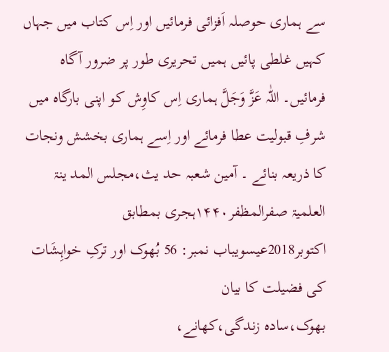سے ہماری حوصلہ اَفزائی فرمائیں اور اِس کتاب میں جہاں کہیں غلطی پائیں ہمیں تحریری طور پر ضرور آگاہ فرمائیں۔ اللّٰہ عَزَّ وَجَلَّ ہماری اِس کاوِش کو اپنی بارگاہ میں شرفِ قبولیت عطا فرمائے اور اِسے ہماری بخشش ونجات کا ذریعہ بنائے ۔ آمین شعبہ حد یث،مجلس المد ینۃ العلمیۃ صفرالمظفر۱۴۴۰ہجری بمطابق اکتوبر2018عیسویباب نمبر: 56 بُھوک اور ترکِ خواہِشَات کی فضیلت کا بیان
بھوک،سادہ زندگی،کھانے،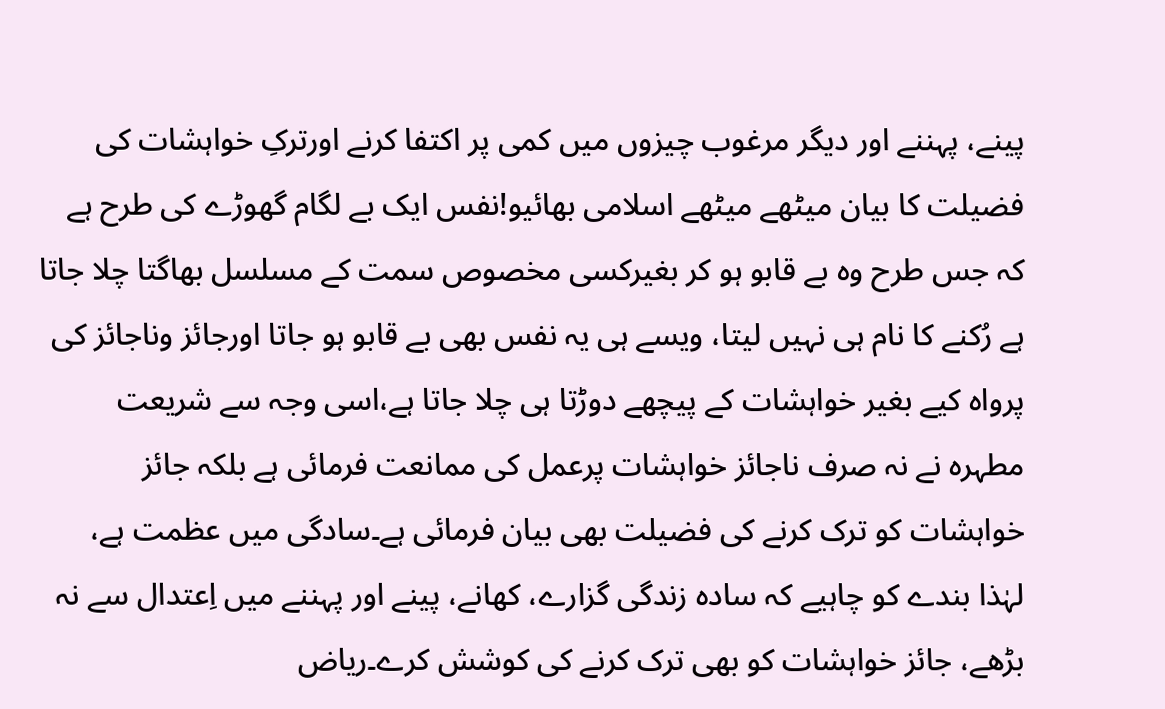پینے، پہننے اور دیگر مرغوب چیزوں میں کمی پر اکتفا کرنے اورترکِ خواہشات کی فضیلت کا بیان میٹھے میٹھے اسلامی بھائیو!نفس ایک بے لگام گھوڑے کی طرح ہے کہ جس طرح وہ بے قابو ہو کر بغیرکسی مخصوص سمت کے مسلسل بھاگتا چلا جاتا ہے رُکنے کا نام ہی نہیں لیتا، ویسے ہی یہ نفس بھی بے قابو ہو جاتا اورجائز وناجائز کی پرواہ کیے بغیر خواہشات کے پیچھے دوڑتا ہی چلا جاتا ہے،اسی وجہ سے شریعت مطہرہ نے نہ صرف ناجائز خواہشات پرعمل کی ممانعت فرمائی ہے بلکہ جائز خواہشات کو ترک کرنے کی فضیلت بھی بیان فرمائی ہے۔سادگی میں عظمت ہے، لہٰذا بندے کو چاہیے کہ سادہ زندگی گزارے، کھانے، پینے اور پہننے میں اِعتدال سے نہ بڑھے، جائز خواہشات کو بھی ترک کرنے کی کوشش کرے۔ریاض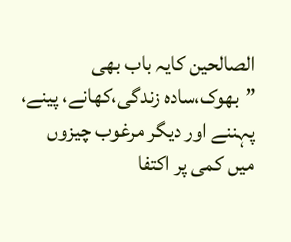الصالحین کایہ باب بھی ”بھوک،سادہ زندگی،کھانے، پینے، پہننے اور دیگر مرغوب چیزوں میں کمی پر اکتفا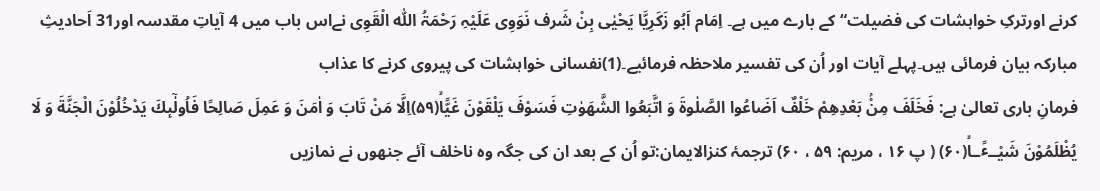کرنے اورترکِ خواہشات کی فضیلت“کے بارے میں ہے۔ اِمَام اَبُو زَکَرِیَّا یَحْیٰی بِنْ شَرف نَوَوِی عَلَیْہِ رَحْمَۃُ اللّٰہ الْقَوِی نےاس باب میں 4 آیاتِ مقدسہ اور31 اَحادیثِ مبارکہ بیان فرمائی ہیں۔پہلے آیات اور اُن کی تفسیر ملاحظہ فرمائیے۔(1)نفسانی خواہشات کی پیروی کرنے کا عذاب
فرمانِ باری تعالیٰ ہے: فَخَلَفَ مِنْۢ بَعْدِهِمْ خَلْفٌ اَضَاعُوا الصَّلٰوةَ وَ اتَّبَعُوا الشَّهَوٰتِ فَسَوْفَ یَلْقَوْنَ غَیًّاۙ(۵۹)اِلَّا مَنْ تَابَ وَ اٰمَنَ وَ عَمِلَ صَالِحًا فَاُولٰٓىٕكَ یَدْخُلُوْنَ الْجَنَّةَ وَ لَا یُظْلَمُوْنَ شَیْــٴًـاۙ(۶۰) ( پ ۱۶ ، مریم: ۵۹ ، ۶۰) ترجمۂ کنزالایمان:تو اُن کے بعد ان کی جگہ وہ ناخلف آئے جنھوں نے نمازیں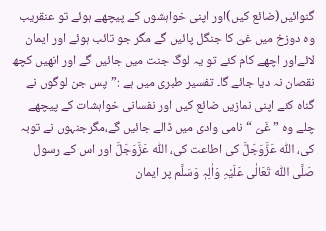گنوائیں(ضائع کیں)اور اپنی خواہشوں کے پیچھے ہوئے تو عنقریب وہ دوزخ میں غیّ کا جنگل پائیں گے مگر جو تائب ہوئے اور ایمان لائےاور اچھے کام کئے تو یہ لوگ جنت میں جائیں گے اور انھیں کچھ نقصان نہ دیا جائے گا۔ تفسیر طبری میں ہے :”پس جن لوگوں نے گناہ کئے اپنی نمازیں ضائع کیں اور نفسانی خواہشات کے پیچھے چلے وہ ” غَیّ “ نامی وادی میں ڈالے جائیں گے،مگرجنہوں نے توبہ کی، اللّٰہ عَزَّوَجَلَّ کی اطاعت کی، اللّٰہ عَزَّوَجَلَّ اور اس کے رسول صَلَّی اللّٰہ تَعَالٰی عَلَیْہِ وَاٰلِہٖ وَسَلَّم پر ایمان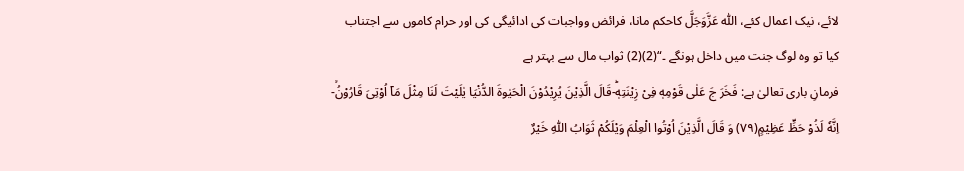لائے، نیک اعمال کئے، اللّٰہ عَزَّوَجَلَّ کاحکم مانا، فرائض وواجبات کی ادائیگی کی اور حرام کاموں سے اجتناب کیا تو وہ لوگ جنت میں داخل ہونگے ۔“(2)(2) ثواب مال سے بہتر ہے
فرمانِ باری تعالیٰ ہے: فَخَرَ جَ عَلٰى قَوْمِهٖ فِیْ زِیْنَتِهٖؕ-قَالَ الَّذِیْنَ یُرِیْدُوْنَ الْحَیٰوةَ الدُّنْیَا یٰلَیْتَ لَنَا مِثْلَ مَاۤ اُوْتِیَ قَارُوْنُۙ-اِنَّهٗ لَذُوْ حَظٍّ عَظِیْمٍ(۷۹) وَ قَالَ الَّذِیْنَ اُوْتُوا الْعِلْمَ وَیْلَكُمْ ثَوَابُ اللّٰهِ خَیْرٌ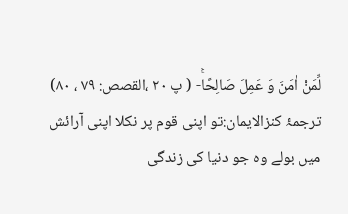لِّمَنْ اٰمَنَ وَ عَمِلَ صَالِحًاۚ- ( پ ۲۰ ،القصص: ۷۹ ، ۸۰) ترجمۂ کنزالایمان:تو اپنی قوم پر نکلا اپنی آرائش میں بولے وہ جو دنیا کی زندگی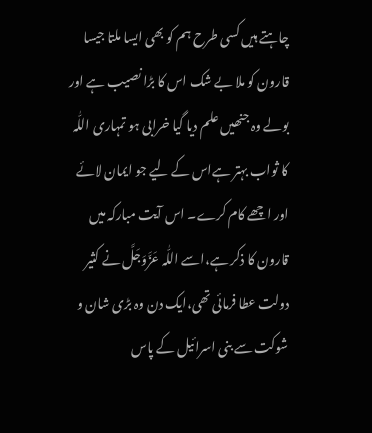چاہتے ہیں کسی طرح ہم کو بھی ایسا ملتا جیسا قارون کو ملا بے شک اس کا بڑا نصیب ہے اور بولے وہ جنھیں علم دیا گیا خرابی ہو تمہاری اللّٰہ کا ثواب بہتر ہےاس کے لیے جو ایمان لائے اور اچھے کام کرے۔ اس آیت مبارکہ میں قارون کا ذکر ہے،اسے اللّٰہ عَزَّوَجَلَّ نے کثیر دولت عطا فرمائی تھی،ایک دن وہ بڑی شان و شوکت سے بنی اسرائیل کے پاس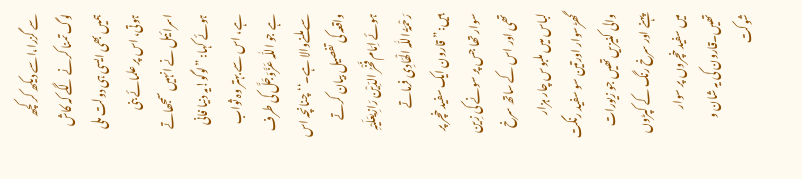سے گزرا،اسے دیکھ کر کچھ لوگ تمنا کرنے لگے کہ کاش ہمیں بھی ایسی ہی دولت ملی ہوتی، اس پر علمائے بنی اسرائیل نے انہیں سمجھاتے ہوئے کہا: ”لوگو!یہ دنیا فانی ہے، اس سے بہتر وہ ثواب ہے جو اللّٰہ عَزَّوَجَلَّ کی طرف سے ملنےوالا ہے۔‘‘چنانچہ اس واقعہ کی تفصیل بیان کرتے ہوئے اِمَام فَخْرُ الدِّیْن رَازِیعَلَیْہِ رَحْمَۃُ اللّٰہ الْھَادِی فرماتے ہیں:”قارون ایک سفید خچر پر سوار تھا جس پر سونے کی زِین تھی اور اس کے ساتھ سرخ لباس میں ملبوس چار ہزار گھڑسوار اورتین سو سفید رنگت والی کنیزیں تھیں جو زیورات پہنے اور سرخ رنگ کے کپڑوں میں سفید خچروں پر سوار تھیں۔قارون کی یہ شان و شوکت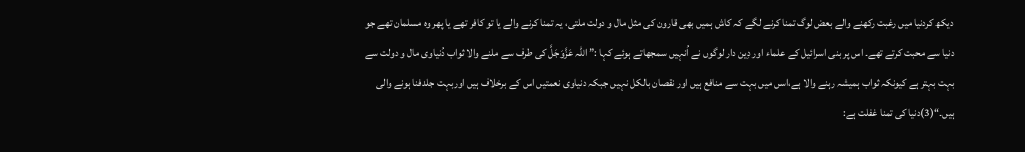دیکھ کردنیا میں رغبت رکھنے والے بعض لوگ تمنا کرنے لگے کہ کاش ہمیں بھی قارون کی مثل مال و دولت ملتی، یہ تمنا کرنے والے یا تو کافر تھے یا پھر وہ مسلمان تھے جو دنیا سے محبت کرتے تھے۔ اس پر بنی اسرائیل کے علماء اور دِین دار لوگوں نے اُنہیں سمجھاتے ہوئے کہا :” اللّٰہ عَزَّوَجَلَّ کی طرف سے ملنے والا ثواب دُنیاوی مال و دولت سے بہت بہتر ہے کیونکہ ثواب ہمیشہ رہنے والا ہے،اسں میں بہت سے منافع ہیں اور نقصان بالکل نہیں جبکہ دنیاوی نعمتیں اس کے برخلاف ہیں اوربہت جلدفنا ہونے والی ہیں۔“(3)دنیا کی تمنا غفلت ہے: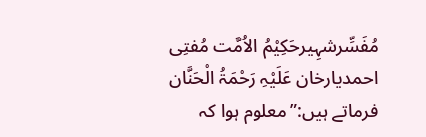مُفَسِّرشہِیرحَکِیْمُ الاُمَّت مُفتِی احمدیارخان عَلَیْہِ رَحْمَۃُ الْحَنَّان فرماتے ہیں:”معلوم ہوا کہ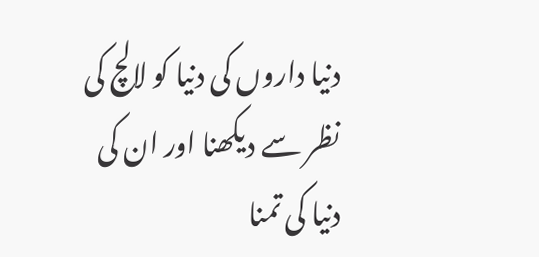دنیا داروں کی دنیا کو لالچ کی نظر سے دیکھنا اور ان کی دنیا کی تمنا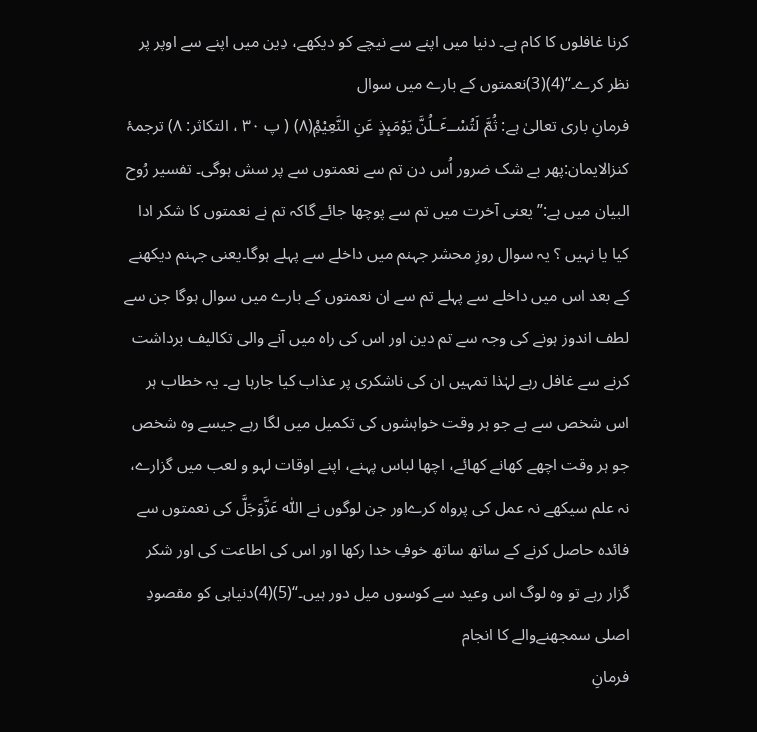کرنا غافلوں کا کام ہے۔ دنیا میں اپنے سے نیچے کو دیکھے، دِین میں اپنے سے اوپر پر نظر کرے۔“(4)(3)نعمتوں کے بارے میں سوال
فرمانِ باری تعالیٰ ہے: ثُمَّ لَتُسْــٴَـلُنَّ یَوْمَىٕذٍ عَنِ النَّعِیْمِ۠(۸) ( پ ۳۰ ، التکاثر: ۸) ترجمۂ کنزالایمان:پھر بے شک ضرور اُس دن تم سے نعمتوں سے پر سش ہوگی۔ تفسیر رُوح البیان میں ہے:”یعنی آخرت میں تم سے پوچھا جائے گاکہ تم نے نعمتوں کا شکر ادا کیا یا نہیں ؟ یہ سوال روزِ محشر جہنم میں داخلے سے پہلے ہوگا۔یعنی جہنم دیکھنے کے بعد اس میں داخلے سے پہلے تم سے ان نعمتوں کے بارے میں سوال ہوگا جن سے لطف اندوز ہونے کی وجہ سے تم دین اور اس کی راہ میں آنے والی تکالیف برداشت کرنے سے غافل رہے لہٰذا تمہیں ان کی ناشکری پر عذاب کیا جارہا ہے۔ یہ خطاب ہر اس شخص سے ہے جو ہر وقت خواہشوں کی تکمیل میں لگا رہے جیسے وہ شخص جو ہر وقت اچھے کھانے کھائے، اچھا لباس پہنے، اپنے اوقات لہو و لعب میں گزارے، نہ علم سیکھے نہ عمل کی پرواہ کرےاور جن لوگوں نے اللّٰہ عَزَّوَجَلَّ کی نعمتوں سے فائدہ حاصل کرنے کے ساتھ ساتھ خوفِ خدا رکھا اور اس کی اطاعت کی اور شکر گزار رہے تو وہ لوگ اس وعید سے کوسوں میل دور ہیں۔“(5)(4)دنیاہی کو مقصودِ اصلی سمجھنےوالے کا انجام
فرمانِ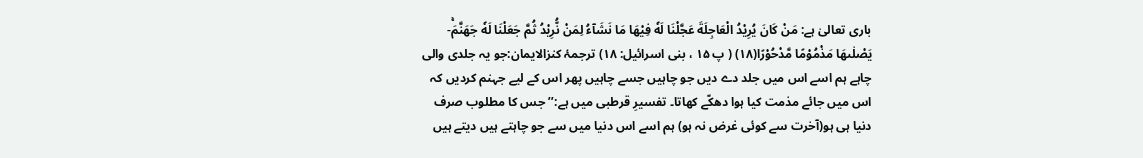باری تعالیٰ ہے: مَنْ كَانَ یُرِیْدُ الْعَاجِلَةَ عَجَّلْنَا لَهٗ فِیْهَا مَا نَشَآءُ لِمَنْ نُّرِیْدُ ثُمَّ جَعَلْنَا لَهٗ جَهَنَّمَۚ-یَصْلٰىهَا مَذْمُوْمًا مَّدْحُوْرًا(۱۸) ( پ ۱۵ ، بنی اسرائیل: ۱۸) ترجمۂ کنزالایمان:جو یہ جلدی والی چاہے ہم اسے اس میں جلد دے دیں جو چاہیں جسے چاہیں پھر اس کے لیے جہنم کردیں کہ اس میں جائے مذمت کیا ہوا دھکّے کھاتا۔ تفسیرِ قرطبی میں ہے:’’ جس کا مطلوب صرف دنیا ہی ہو(آخرت سے کوئی غرض نہ ہو) ہم اسے اس دنیا میں سے جو چاہتے ہیں دیتے ہیں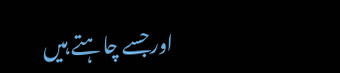اورجسے چاہتے ہیں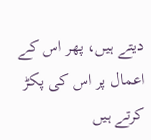دیتے ہیں، پھر اس کے اعمال پر اس کی پکڑ کرتے ہیں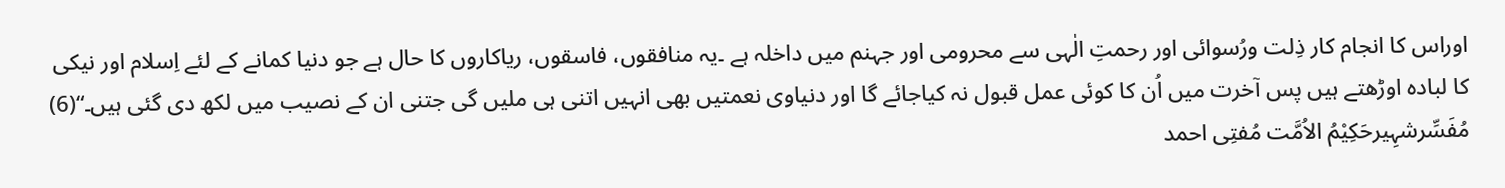اوراس کا انجام کار ذِلت ورُسوائی اور رحمتِ الٰہی سے محرومی اور جہنم میں داخلہ ہے ۔یہ منافقوں، فاسقوں، ریاکاروں کا حال ہے جو دنیا کمانے کے لئے اِسلام اور نیکی کا لبادہ اوڑھتے ہیں پس آخرت میں اُن کا کوئی عمل قبول نہ کیاجائے گا اور دنیاوی نعمتیں بھی انہیں اتنی ہی ملیں گی جتنی ان کے نصیب میں لکھ دی گئی ہیں۔“(6) مُفَسِّرشہِیرحَکِیْمُ الاُمَّت مُفتِی احمد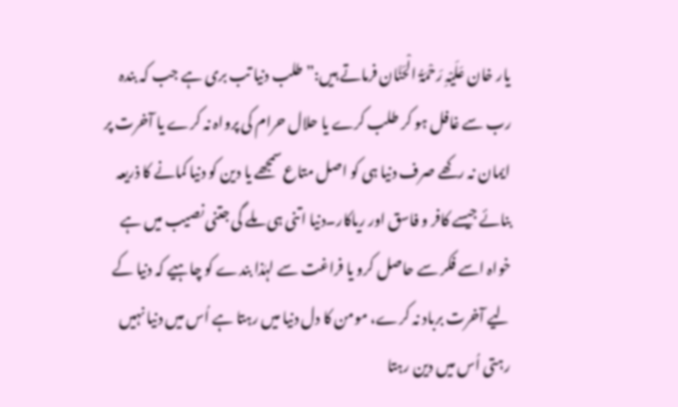یار خان عَلَیْہِ رَحْمَۃُ الْحَنَّان فرماتے ہیں:” طلب دنیا تب بری ہے جب کہ بندہ رب سے غافل ہو کر طلب کرے یا حلال حرام کی پرواہ نہ کرے یا آخرت پر ایمان نہ رکھے صرف دنیا ہی کو اصل متاع سمجھے یا دین کو دنیا کمانے کا ذریعہ بنائے جیسے کافر و فاسق اور ریاکار۔دنیا اتنی ہی ملے گی جتنی نصیب میں ہے خواہ اسے فکر سے حاصل کرو یا فراغت سے لہٰذا بندے کو چاہیے کہ دنیا کے لیے آخرت برباد نہ کرے، مومن کا دل دنیا میں رہتا ہے اُس میں دنیا نہیں رہتی اُس میں دین رہتا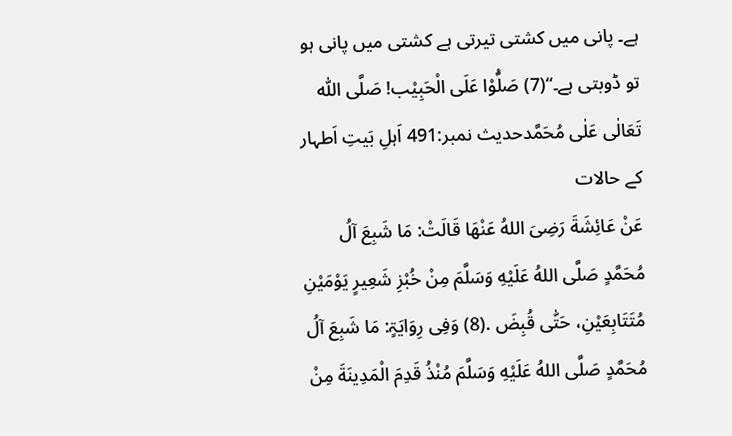ہے۔ پانی میں کشتی تیرتی ہے کشتی میں پانی ہو تو ڈوبتی ہے۔“(7) صَلُّوْا عَلَی الْحَبِیْب! صَلَّی اللّٰہ تَعَالٰی عَلٰی مُحَمَّدحدیث نمبر:491 اَہلِ بَیتِ اَطہار کے حالات
عَنْ عَائِشَةَ رَضِىَ اللهُ عَنْهَا قَالَتْ: مَا شَبِعَ آلُ مُحَمَّدٍ صَلَّى اللهُ عَلَيْهِ وَسَلَّمَ مِنْ خُبْزِ شَعِيرٍ يَوْمَيْنِ مُتَتَابِعَيْنِ، حَتّٰى قُبِضَ .(8) وَفِی رِوَایَۃٍ: مَا شَبِعَ آلُ مُحَمَّدٍ صَلَّى اللهُ عَلَيْهِ وَسَلَّمَ مُنْذُ قَدِمَ الْمَدِينَةَ مِنْ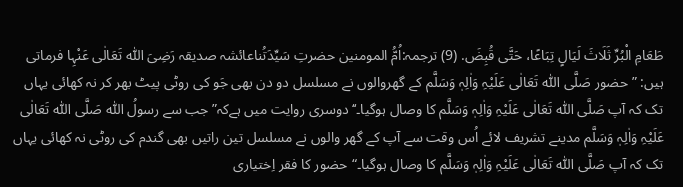طَعَامِ الْبُرِّ ثَلَاثَ لَيَالٍ تِبَاعًا، حَتَّى قُبِضَ. (9) ترجمہ:اُمُّ المومنین حضرتِ سَیِّدَتُناعائشہ صدیقہ رَضِیَ اللّٰہ تَعَالٰی عَنْہِا فرماتی ہیں: ”حضور صَلَّی اللّٰہ تَعَالٰی عَلَیْہِ وَاٰلِہٖ وَسَلَّم کے گھروالوں نے مسلسل دو دن بھی جَو کی روٹی پیٹ بھر کر نہ کھائی یہاں تک کہ آپ صَلَّی اللّٰہ تَعَالٰی عَلَیْہِ وَاٰلِہٖ وَسَلَّم کا وصال ہوگیا۔‘‘ دوسری روایت میں ہےکہ”جب سے رسولُ اللّٰہ صَلَّی اللّٰہ تَعَالٰی عَلَیْہِ وَاٰلِہٖ وَسَلَّم مدینے تشریف لائے اُس وقت سے آپ کے گھر والوں نے مسلسل تین راتیں بھی گندم کی روٹی نہ کھائی یہاں تک کہ آپ صَلَّی اللّٰہ تَعَالٰی عَلَیْہِ وَاٰلِہٖ وَسَلَّم کا وصال ہوگیا۔“حضور کا فقر اِختیاری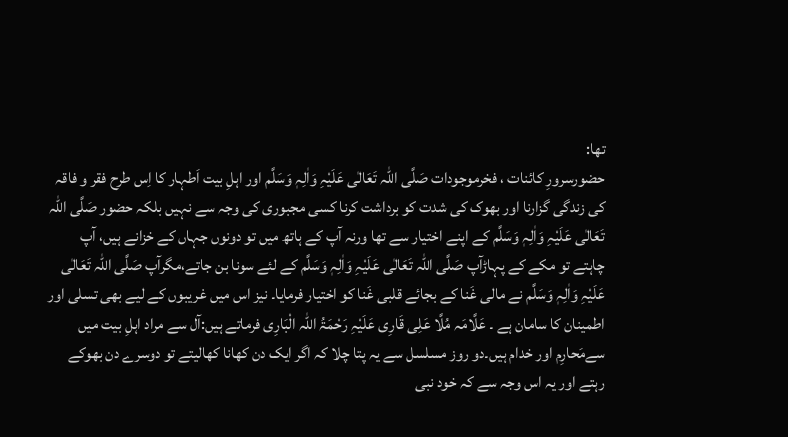تھا:
حضورسرورِ کائنات ، فخرموجودات صَلَّی اللّٰہ تَعَالٰی عَلَیْہِ وَاٰلِہٖ وَسَلَّم اور اہلِ بیت اَطہار کا اِس طرح فقر و فاقہ کی زندگی گزارنا اور بھوک کی شدت کو برداشت کرنا کسی مجبوری کی وجہ سے نہیں بلکہ حضور صَلَّی اللّٰہ تَعَالٰی عَلَیْہِ وَاٰلِہٖ وَسَلَّم کے اپنے اختیار سے تھا ورنہ آپ کے ہاتھ میں تو دونوں جہاں کے خزانے ہیں، آپ چاہتے تو مکے کے پہاڑآپ صَلَّی اللّٰہ تَعَالٰی عَلَیْہِ وَاٰلِہٖ وَسَلَّم کے لئے سونا بن جاتے،مگرآپ صَلَّی اللّٰہ تَعَالٰی عَلَیْہِ وَاٰلِہٖ وَسَلَّم نے مالی غَنا کے بجائے قلبی غَنا کو اختیار فرمایا۔ نیز اس میں غریبوں کے لیے بھی تسلی اور اطمینان کا سامان ہے ۔ عَلَّامَہ مُلَّا عَلِی قَارِی عَلَیْہِ رَحْمَۃُ اللّٰہ الْبَارِی فرماتے ہیں:آل سے مراد اہلِ بیت میں سےمَحارِم اور خدام ہیں۔دو روز مسلسل سے یہ پتا چلا کہ اگر ایک دن کھانا کھالیتے تو دوسرے دن بھوکے رہتے اور یہ اس وجہ سے کہ خود نبی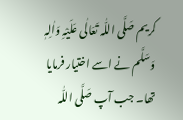کریم صَلَّی اللّٰہ تَعَالٰی عَلَیْہِ وَاٰلِہٖ وَسَلَّم نے اسے اختیار فرمایا تھا۔ جب آپ صَلَّی اللّٰہ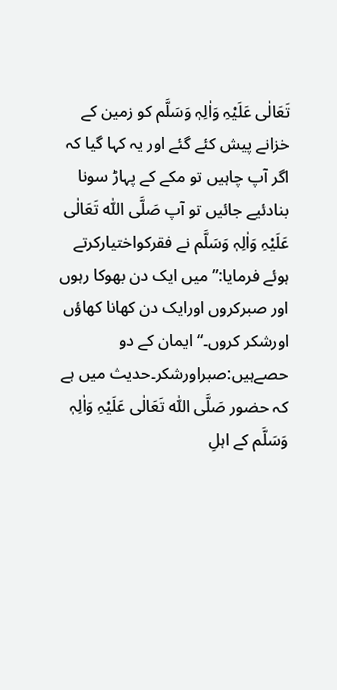تَعَالٰی عَلَیْہِ وَاٰلِہٖ وَسَلَّم کو زمین کے خزانے پیش کئے گئے اور یہ کہا گیا کہ اگر آپ چاہیں تو مکے کے پہاڑ سونا بنادئیے جائیں تو آپ صَلَّی اللّٰہ تَعَالٰی عَلَیْہِ وَاٰلِہٖ وَسَلَّم نے فقرکواختیارکرتے ہوئے فرمایا:”میں ایک دن بھوکا رہوں اور صبرکروں اورایک دن کھانا کھاؤں اورشکر کروں۔“ ایمان کے دو حصےہیں:صبراورشکر۔حدیث میں ہے کہ حضور صَلَّی اللّٰہ تَعَالٰی عَلَیْہِ وَاٰلِہٖ وَسَلَّم کے اہلِ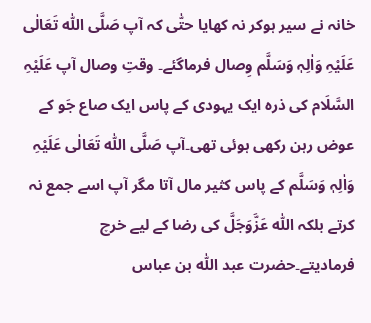خانہ نے سیر ہوکر نہ کھایا حتّٰی کہ آپ صَلَّی اللّٰہ تَعَالٰی عَلَیْہِ وَاٰلِہٖ وَسَلَّم وِصال فرماگئے۔ وقتِ وصال آپ عَلَیْہِ السَّلَام کی ذرہ ایک یہودی کے پاس ایک صاع جَو کے عوض رہن رکھی ہوئی تھی۔آپ صَلَّی اللّٰہ تَعَالٰی عَلَیْہِ وَاٰلِہٖ وَسَلَّم کے پاس کثیر مال آتا مگر آپ اسے جمع نہ کرتے بلکہ اللّٰہ عَزَّوَجَلَّ کی رضا کے لیے خرچ فرمادیتے۔حضرت عبد اللّٰہ بن عباس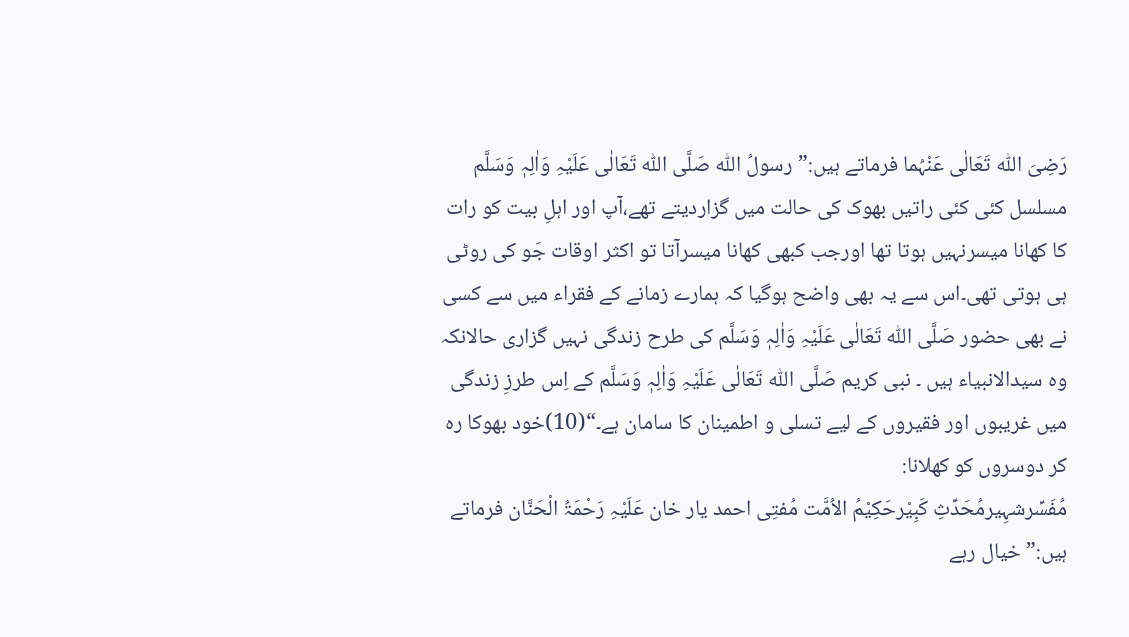رَضِیَ اللّٰہ تَعَالٰی عَنْہُما فرماتے ہیں:”رسولُ اللّٰہ صَلَّی اللّٰہ تَعَالٰی عَلَیْہِ وَاٰلِہٖ وَسَلَّم مسلسل کئی کئی راتیں بھوک کی حالت میں گزاردیتے تھے،آپ اور اہلِ بیت کو رات کا کھانا میسرنہیں ہوتا تھا اورجب کبھی کھانا میسرآتا تو اکثر اوقات جَو کی روٹی ہی ہوتی تھی۔اس سے یہ بھی واضح ہوگیا کہ ہمارے زمانے کے فقراء میں سے کسی نے بھی حضور صَلَّی اللّٰہ تَعَالٰی عَلَیْہِ وَاٰلِہٖ وَسَلَّم کی طرح زندگی نہیں گزاری حالانکہ وہ سیدالانبیاء ہیں ۔ نبی کریم صَلَّی اللّٰہ تَعَالٰی عَلَیْہِ وَاٰلِہٖ وَسَلَّم کے اِس طرزِ زندگی میں غریبوں اور فقیروں کے لیے تسلی و اطمینان کا سامان ہے۔“(10)خود بھوکا رہ کر دوسروں کو کھلانا:
مُفَسِّرشہِیرمُحَدِّثِ کَبِیْرحَکِیْمُ الاُمَّت مُفتِی احمد یار خان عَلَیْہِ رَحْمَۃُ الْحَنَّان فرماتے ہیں:” خیال رہے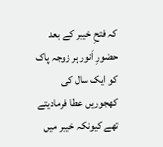کہ فتحِ خیبر کے بعد حضورِ اَنور ہر زوجہ پاک کو ایک سال کی کھجوریں عطا فرمادیتے تھے کیونکہ خیبر میں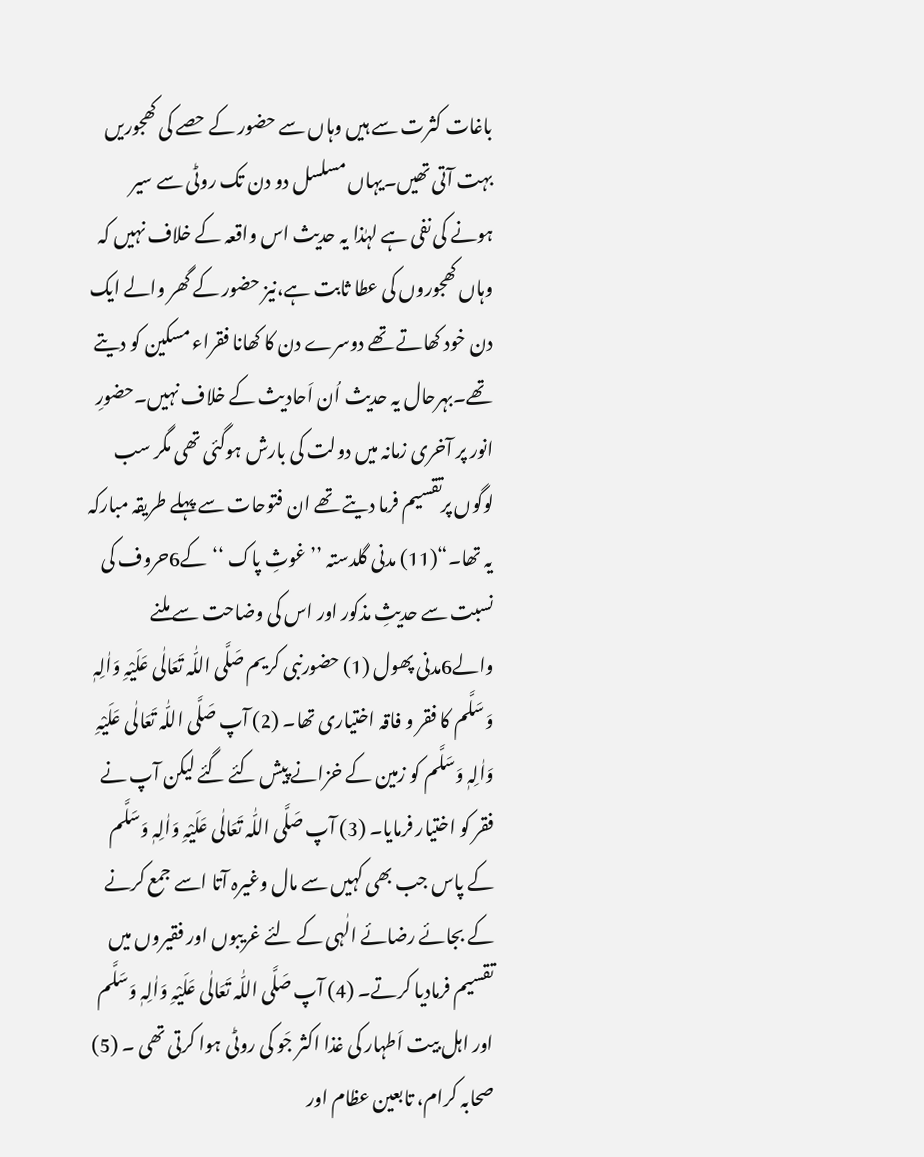باغات کثرت سے ہیں وہاں سے حضور کے حصے کی کھجوریں بہت آتی تھیں۔یہاں مسلسل دو دن تک روٹی سے سیر ہونے کی نفی ہے لہٰذا یہ حدیث اس واقعہ کے خلاف نہیں کہ وہاں کھجوروں کی عطا ثابت ہے،نیز حضور کے گھر والے ایک دن خود کھاتے تھے دوسرے دن کا کھانا فقراء مسکین کو دیتے تھے۔بہرحال یہ حدیث اُن اَحادیث کے خلاف نہیں۔حضورِ انور پر آخری زمانہ میں دولت کی بارش ہوگئی تھی مگر سب لوگوں پرتقسیم فرما دیتے تھے ان فتوحات سے پہلے طریقہ مبارکہ یہ تھا۔“(11) مدنی گلدستہ ’’غوثِ پاک ‘‘کے6حروف کی نسبت سے حدیثِ مذکور اور اس کی وضاحت سے ملنے والے6مدنی پھول (1) حضورنبی کریم صَلَّی اللّٰہ تَعَالٰی عَلَیْہِ وَاٰلِہٖ وَسَلَّم کا فقر و فاقہ اختیاری تھا۔ (2) آپ صَلَّی اللّٰہ تَعَالٰی عَلَیْہِ وَاٰلِہٖ وَسَلَّم کو زمین کے خزانے پیش کئے گئے لیکن آپ نے فقر کو اختیار فرمایا۔ (3) آپ صَلَّی اللّٰہ تَعَالٰی عَلَیْہِ وَاٰلِہٖ وَسَلَّم کے پاس جب بھی کہیں سے مال وغیرہ آتا اسے جمع کرنے کے بجائے رضائے الٰہی کے لئے غریبوں اور فقیروں میں تقسیم فرمادیا کرتے۔ (4) آپ صَلَّی اللّٰہ تَعَالٰی عَلَیْہِ وَاٰلِہٖ وَسَلَّم اور اہل بیت اَطہار کی غذا اکثر جَو کی روٹی ہوا کرتی تھی ۔ (5) صحابہ کرام، تابعین عظام اور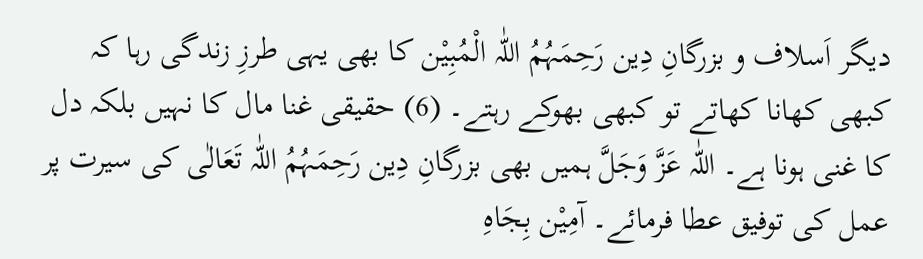دیگر اَسلاف و بزرگانِ دِین رَحِمَہُمُ اللّٰہ الْمُبِیْن کا بھی یہی طرزِ زندگی رہا کہ کبھی کھانا کھاتے تو کبھی بھوکے رہتے۔ (6) حقیقی غنا مال کا نہیں بلکہ دل کا غنی ہونا ہے۔ اللّٰہ عَزَّ وَجَلَّ ہمیں بھی بزرگانِ دِین رَحِمَہُمُ اللّٰہ تَعَالٰی کی سیرت پر عمل کی توفیق عطا فرمائے۔ آمِیْن بِجَاہِ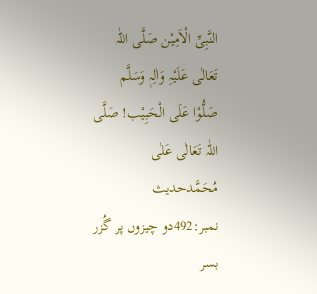النَّبِیِّ الْاَمِیْن صَلَّی اللّٰہ تَعَالٰی عَلَیْہِ وَاٰلِہٖ وَسَلَّم صَلُّوْا عَلَی الْحَبِیْب! صَلَّی اللّٰہ تَعَالٰی عَلٰی مُحَمَّدحدیث نمبر:492دو چیزوں پر گُزر بسر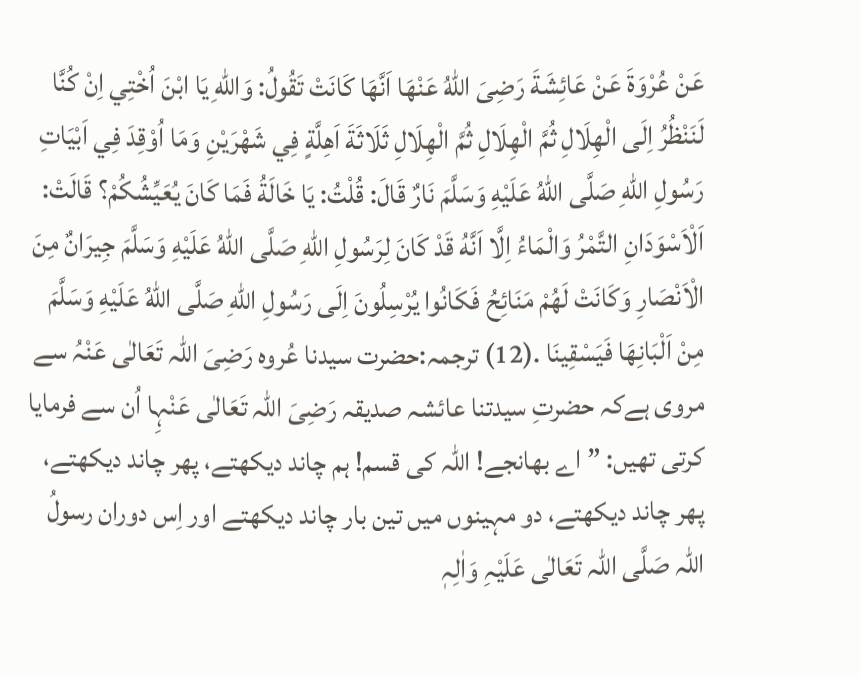عَنْ عُرْوَةَ عَنْ عَائِشَةَ رَضِىَ اللهُ عَنْهَا اَنَّهَا كَانَتْ تَقُولُ: وَاللهِ يَا ابْنَ اُخْتِي اِنْ كُنَّا لَنَنْظُرُ اِلَى الْهِلَالِ ثُمَّ الْهِلَالِ ثُمَّ الْهِلَالِ ثَلَاثَةَ اَهِلَّةٍ فِي شَهْرَيْنِ وَمَا اُوْقِدَ فِي اَبْيَاتِ رَسُولِ اللهِ صَلَّى اللهُ عَلَيْهِ وَسَلَّمَ نَارٌ قَالَ: قُلْتُ: يَا خَالَةُ فَمَا كَانَ يُعَيِّشُكُمْ؟ قَالَتْ: اَلْاَسْوَدَانِ التَّمْرُ وَالْمَاءُ اِلَّا اَنَّهُ قَدْ كَانَ لِرَسُولِ اللهِ صَلَّى اللهُ عَلَيْهِ وَسَلَّمَ جِيرَانٌ مِنَ الْاَنْصَارِ وَكَانَتْ لَهُمْ مَنَائِحُ فَكَانُوا يُرْسِلُونَ اِلَى رَسُولِ اللهِ صَلَّى اللهُ عَلَيْهِ وَسَلَّمَ مِنْ اَلْبَانِهَا فَيَسْقِينَا .(12) ترجمہ:حضرت سیدنا عُروہ رَضِیَ اللّٰہ تَعَالٰی عَنْہُ سے مروی ہےکہ حضرتِ سیدتنا عائشہ صدیقہ رَضِیَ اللّٰہ تَعَالٰی عَنْہِا اُن سے فرمایا کرتی تھیں: ”اے بھانجے! اللّٰہ کی قسم! ہم چاند دیکھتے، پھر چاند دیکھتے، پھر چاند دیکھتے، دو مہینوں میں تین بار چاند دیکھتے اور اِس دوران رسولُ اللّٰہ صَلَّی اللّٰہ تَعَالٰی عَلَیْہِ وَاٰلِہٖ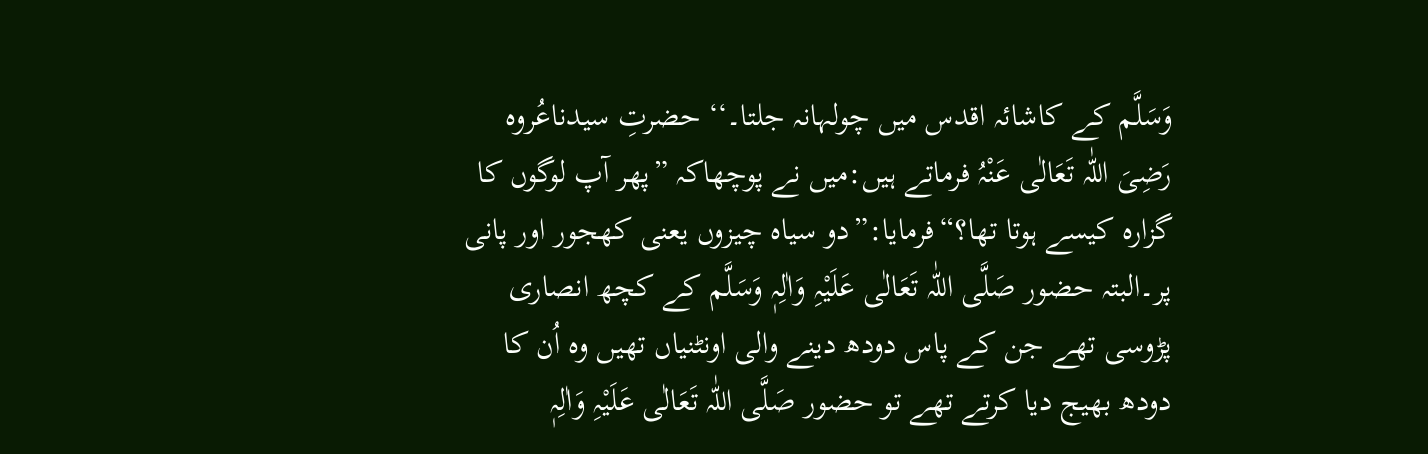وَسَلَّم کے کاشائہ اقدس میں چولہانہ جلتا۔‘‘ حضرتِ سیدناعُروہ رَضِیَ اللّٰہ تَعَالٰی عَنْہُ فرماتے ہیں:میں نے پوچھاکہ ”پھر آپ لوگوں کا گزارہ کیسے ہوتا تھا؟“فرمایا:”دو سیاہ چیزوں یعنی کھجور اور پانی پر۔البتہ حضور صَلَّی اللّٰہ تَعَالٰی عَلَیْہِ وَاٰلِہٖ وَسَلَّم کے کچھ انصاری پڑوسی تھے جن کے پاس دودھ دینے والی اونٹنیاں تھیں وہ اُن کا دودھ بھیج دیا کرتے تھے تو حضور صَلَّی اللّٰہ تَعَالٰی عَلَیْہِ وَاٰلِہٖ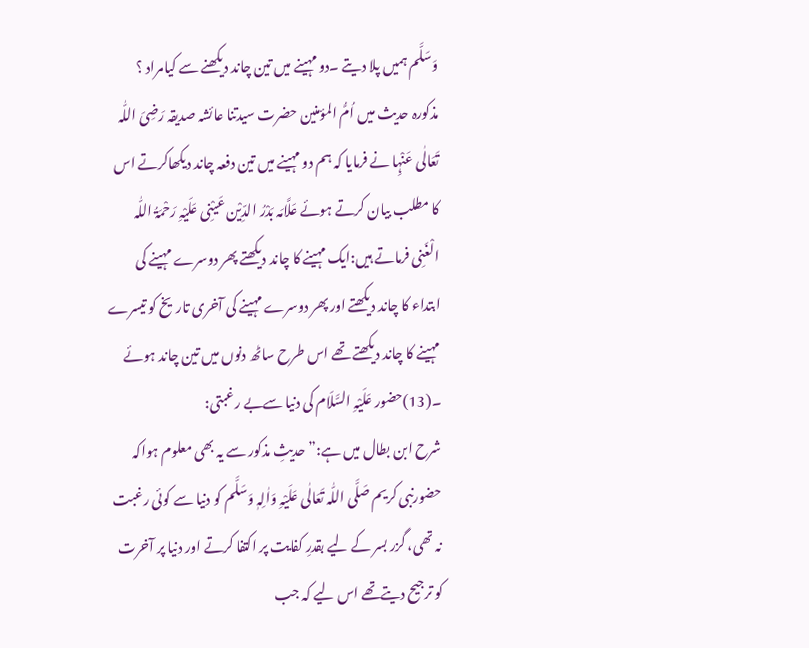وَسَلَّم ہمیں پلا دیتے ۔دو مہینے میں تین چاند دیکھنے سے کیامراد ؟
مذکورہ حدیث میں اُمُّ المؤمنین حضرت سیدتنا عائشہ صدیقہ رَضِیَ اللّٰہ تَعَالٰی عَنْہِا نے فرمایا کہ ہم دو مہینے میں تین دفعہ چاند دیکھاکرتے اس کا مطلب بیان کرتے ہوئے عَلَّامَہ بَدْرُ الدِّیْن عَیْنِی عَلَیْہِ رَحْمَۃُ اللّٰہ الْغَنِی فرماتے ہیں:ایک مہینے کا چاند دیکھتے پھر دوسرے مہینے کی ابتداء کا چاند دیکھتے اور پھر دوسرے مہینے کی آخری تاریخ کو تیسرے مہینے کا چاند دیکھتے تھے اس طرح ساٹھ دنوں میں تین چاند ہوئے ۔(13)حضور عَلَیْہِ السَّلَام کی دنیا سےبے رغبتی:
شرح ابن بطال میں ہے:”حدیثِ مذکور سے یہ بھی معلوم ہواکہ حضورنبی کریم صَلَّی اللّٰہ تَعَالٰی عَلَیْہِ وَاٰلِہٖ وَسَلَّم کو دنیا سے کوئی رغبت نہ تھی، گزر بسر کے لیے بقدرِ کفایت پر اکتفا کرتے اور دنیا پر آخرت کو ترجیح دیتےتھے اس لیے کہ جب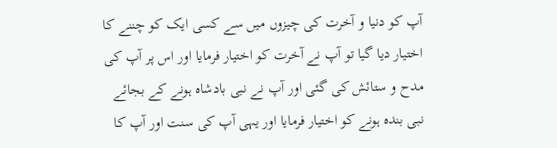آپ کو دنیا و آخرت کی چیزوں میں سے کسی ایک کو چننے کا اختیار دیا گیا تو آپ نے آخرت کو اختیار فرمایا اور اس پر آپ کی مدح و ستائش کی گئی اور آپ نے نبی بادشاہ ہونے کے بجائے نبی بندہ ہونے کو اختیار فرمایا اور یہی آپ کی سنت اور آپ کا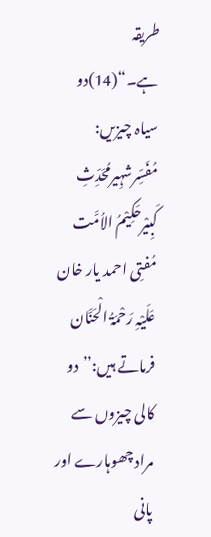طریقہ ہے۔“(14)دو سیاہ چیزیں:
مُفَسِّرشہِیرمُحَدِّثِ کَبِیْرحَکِیْمُ الاُمَّت مُفتِی احمد یار خان عَلَیْہِ رَحْمَۃُ الْحَنَّان فرماتے ہیں:’’دو کالی چیزوں سے مراد چھوہارے اور پانی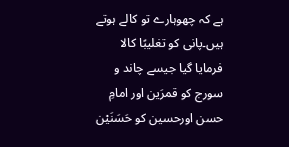ہے کہ چھوہارے تو کالے ہوتے ہیں۔پانی کو تغلیبًا کالا فرمایا گیا جیسے چاند و سورج کو قمرَین اور امامِ حسن اورحسین کو حَسَنَیْن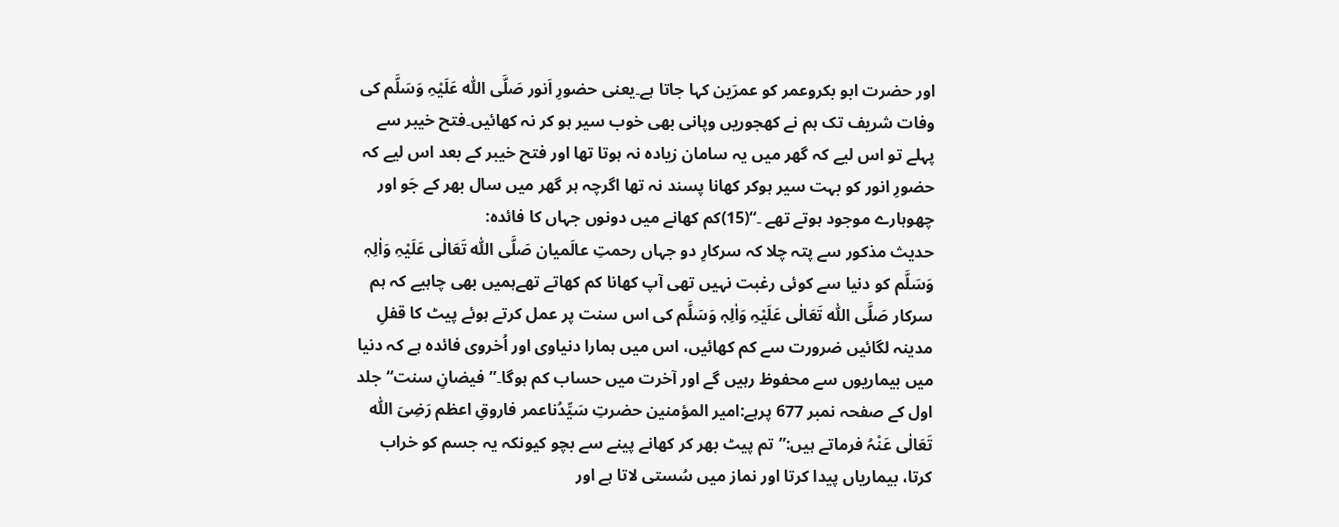اور حضرت ابو بکروعمر کو عمرَین کہا جاتا ہے۔یعنی حضورِ اَنور صَلَّی اللّٰہ عَلَیْہِ وَسَلَّم کی وفات شریف تک ہم نے کھجوریں وپانی بھی خوب سیر ہو کر نہ کھائیں۔فتح خیبر سے پہلے تو اس لیے کہ گھر میں یہ سامان زیادہ نہ ہوتا تھا اور فتح خیبر کے بعد اس لیے کہ حضورِ انور کو بہت سیر ہوکر کھانا پسند نہ تھا اگرچہ ہر گھر میں سال بھر کے جَو اور چھوہارے موجود ہوتے تھے ۔“(15)کم کھانے میں دونوں جہاں کا فائدہ:
حدیث مذکور سے پتہ چلا کہ سرکارِ دو جہاں رحمتِ عالَمیان صَلَّی اللّٰہ تَعَالٰی عَلَیْہِ وَاٰلِہٖ وَسَلَّم کو دنیا سے کوئی رغبت نہیں تھی آپ کھانا کم کھاتے تھےہمیں بھی چاہیے کہ ہم سرکار صَلَّی اللّٰہ تَعَالٰی عَلَیْہِ وَاٰلِہٖ وَسَلَّم کی اس سنت پر عمل کرتے ہوئے پیٹ کا قفلِ مدینہ لگائیں ضرورت سے کم کھائیں، اس میں ہمارا دنیاوی اور اُخروی فائدہ ہے کہ دنیا میں بیماریوں سے محفوظ رہیں گے اور آخرت میں حساب کم ہوگا۔”فیضانِ سنت“جلد اول کے صفحہ نمبر 677 پرہے:امیر المؤمنین حضرتِ سَیِّدُناعمر فاروقِ اعظم رَضِیَ اللّٰہ تَعَالٰی عَنْہُ فرماتے ہیں:”تم پیٹ بھر کر کھانے پینے سے بچو کیونکہ یہ جسم کو خراب کرتا، بیماریاں پیدا کرتا اور نماز میں سُستی لاتا ہے اور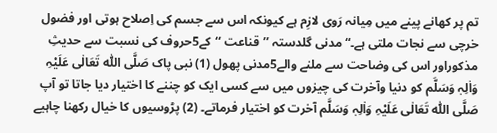تم پر کھانے پینے میں مِیانہ رَوی لازِم ہے کیونکہ اس سے جسم کی اِصلاح ہوتی اور فضول خرچی سے نجات ملتی ہے۔“ مدنی گلدستہ ’’قناعت ‘‘کے5حروف کی نسبت سے حدیثِ مذکوراور اس کی وضاحت سے ملنے والے5مدنی پھول (1) نبی پاک صَلَّی اللّٰہ تَعَالٰی عَلَیْہِ وَاٰلِہٖ وَسَلَّم کو دنیا وآخرت کی چیزوں میں سے کسی ایک کو چننے کا اختیار دیا جاتا تو آپ صَلَّی اللّٰہ تَعَالٰی عَلَیْہِ وَاٰلِہٖ وَسَلَّم آخرت کو اختیار فرماتے۔ (2) پڑوسیوں کا خیال رکھنا چاہیے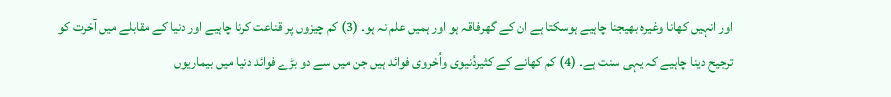اور انہیں کھانا وغیرہ بھیجنا چاہیے ہوسکتا ہے ان کے گھرفاقہ ہو اور ہمیں علم نہ ہو۔ (3) کم چیزوں پر قناعت کرنا چاہیے اور دنیا کے مقابلے میں آخرت کو ترجیح دینا چاہیے کہ یہی سنت ہے۔ (4) کم کھانے کے کثیردُنیوی واُخروی فوائد ہیں جن میں سے دو بڑے فوائد دنیا میں بیماریوں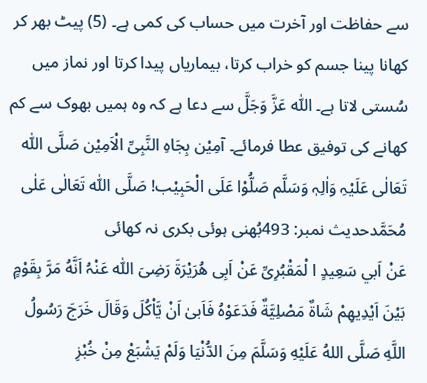سے حفاظت اور آخرت میں حساب کی کمی ہے۔ (5) پیٹ بھر کر کھانا پینا جسم کو خراب کرتا، بیماریاں پیدا کرتا اور نماز میں سُستی لاتا ہے۔ اللّٰہ عَزَّ وَجَلَّ سے دعا ہے کہ وہ ہمیں بھوک سے کم کھانے کی توفیق عطا فرمائے۔ آمِیْن بِجَاہِ النَّبِیِّ الْاَمِیْن صَلَّی اللّٰہ تَعَالٰی عَلَیْہِ وَاٰلِہٖ وَسَلَّم صَلُّوْا عَلَی الْحَبِیْب! صَلَّی اللّٰہ تَعَالٰی عَلٰی مُحَمَّدحدیث نمبر: 493بُھنی ہوئی بکری نہ کھائی
عَنْ اَبي سَعِيدٍ ا لْمَقْبُرِىِّ عَنْ اَبِى هُرَيْرَةَ رَضِیَ اللّٰہ عَنْہُ اَنَّهُ مَرَّ بِقَوْمٍ بَيْنَ اَيْدِيهِمْ شَاةٌ مَصْلِيَّةٌ فَدَعَوْهُ فَاَبىٰ اَنْ يَّاْكُلَ وَقَالَ خَرَجَ رَسُولُ اللَّهِ صَلَّى اللهُ عَلَيْهِ وَسَلَّمَ مِنَ الدُّنْيَا وَلَمْ يَشْبَعْ مِنْ خُبْزِ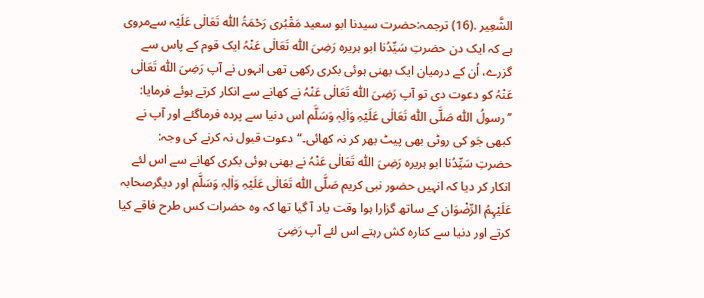الشَّعِير .(16) ترجمہ:حضرت سیدنا ابو سعید مَقْبُری رَحْمَۃُ اللّٰہ تَعَالٰی عَلَیْہ سےمروی ہے کہ ایک دن حضرتِ سَیِّدُنا ابو ہریرہ رَضِیَ اللّٰہ تَعَالٰی عَنْہُ ایک قوم کے پاس سے گزرے، اُن کے درمیان ایک بھنی ہوئی بکری رکھی تھی انہوں نے آپ رَضِیَ اللّٰہ تَعَالٰی عَنْہُ کو دعوت دی تو آپ رَضِیَ اللّٰہ تَعَالٰی عَنْہُ نے کھانے سے انکار کرتے ہوئے فرمایا: ’’رسولُ اللّٰہ صَلَّی اللّٰہ تَعَالٰی عَلَیْہِ وَاٰلِہٖ وَسَلَّم اس دنیا سے پردہ فرماگئے اور آپ نے کبھی جَو کی روٹی بھی پیٹ بھر کر نہ کھائی۔“دعوت قبول نہ کرنے کی وجہ:
حضرتِ سَیِّدُنا ابو ہریرہ رَضِیَ اللّٰہ تَعَالٰی عَنْہُ نے بھنی ہوئی بکری کھانے سے اس لئے انکار کر دیا کہ انہیں حضور نبی کریم صَلَّی اللّٰہ تَعَالٰی عَلَیْہِ وَاٰلِہٖ وَسَلَّم اور دیگرصحابہ عَلَیْہِمُ الرِّضْوَان کے ساتھ گزارا ہوا وقت یاد آ گیا تھا کہ وہ حضرات کس طرح فاقے کیا کرتے اور دنیا سے کنارہ کش رہتے اس لئے آپ رَضِیَ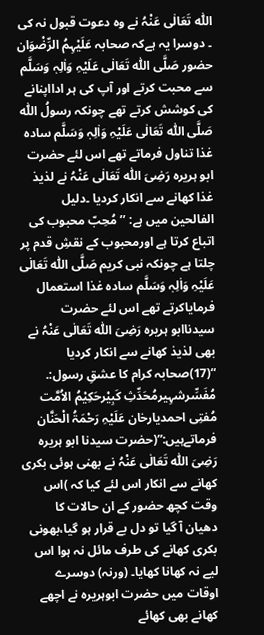اللّٰہ تَعَالٰی عَنْہُ نے وہ دعوت قبول نہ کی ۔ دوسرا یہ ہےکہ صحابہ عَلَیْہِمُ الرِّضْوَان حضور صَلَّی اللّٰہ تَعَالٰی عَلَیْہِ وَاٰلِہٖ وَسَلَّم سے محبت کرتے اور آپ کی ہر ادااپنانے کی کوشش کرتے تھے چونکہ رسولُ اللّٰہ صَلَّی اللّٰہ تَعَالٰی عَلَیْہِ وَاٰلِہٖ وَسَلَّم سادہ غذا تناول فرماتے تھے اس لئے حضرت ابو ہریرہ رَضِیَ اللّٰہ تَعَالٰی عَنْہُ نے لذیذ غذا کھانے سے انکار کردیا ۔دلیل الفالحین میں ہے: ’’ مُحِبّ محبوب کی اتباع کرتا ہے اورمحبوب کے نقشِ قدم پر چلتا ہے چونکہ نبی کریم صَلَّی اللّٰہ تَعَالٰی عَلَیْہِ وَاٰلِہٖ وَسَلَّم سادہ غذا استعمال فرمایاکرتے تھے اس لئے حضرت سیدناابو ہریرہ رَضِیَ اللّٰہ تَعَالٰی عَنْہُ نے بھی لذیذ کھانے سے انکار کردیا “(17)صحابہ کرام کا عشقِ رسول:.
مُفَسِّرشہِیرمُحَدِّثِ کَبِیْرحَکِیْمُ الاُمَّت مُفتِی احمدیارخان عَلَیْہِ رَحْمَۃُ الْحَنَّان فرماتےہیں:”(حضرت سیدنا ابو ہریرہ رَضِیَ اللّٰہ تَعَالٰی عَنْہُ نے بھنی ہوئی بکری کھانے سے انکار اس لئے کیا کہ )اس وقت کچھ حضور کے ان حالات کا دھیان آ گیا تو دل بے قرار ہو گیا،بھونی بکری کھانے کی طرف مائل نہ ہوا اس لیے نہ کھانا کھایا۔ (ورنہ) دوسرے اوقات میں حضرت ابوہریرہ نے اچھے کھانے بھی کھائے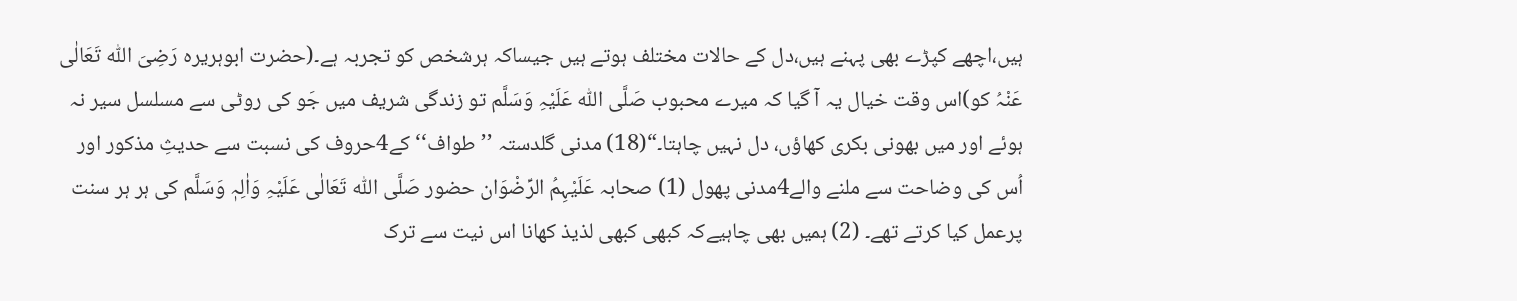ہیں،اچھے کپڑے بھی پہنے ہیں،دل کے حالات مختلف ہوتے ہیں جیساکہ ہرشخص کو تجربہ ہے۔(حضرت ابوہریرہ رَضِیَ اللّٰہ تَعَالٰی عَنْہُ کو)اس وقت خیال یہ آ گیا کہ میرے محبوب صَلَّی اللّٰہ عَلَیْہِ وَسَلَّم تو زندگی شریف میں جَو کی روٹی سے مسلسل سیر نہ ہوئے اور میں بھونی بکری کھاؤں، دل نہیں چاہتا۔“(18) مدنی گلدستہ ’’طواف‘‘کے4حروف کی نسبت سے حدیثِ مذکور اور اُس کی وضاحت سے ملنے والے4مدنی پھول (1) صحابہ عَلَیْہِمُ الرِّضْوَان حضور صَلَّی اللّٰہ تَعَالٰی عَلَیْہِ وَاٰلِہٖ وَسَلَّم کی ہر ہر سنت پرعمل کیا کرتے تھے۔ (2) ہمیں بھی چاہیےکہ کبھی کبھی لذیذ کھانا اس نیت سے ترک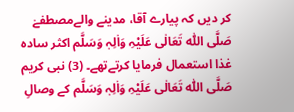کر دیں کہ پیارے آقا، مدینے والےمصطفےٰ صَلَّی اللّٰہ تَعَالٰی عَلَیْہِ وَاٰلِہٖ وَسَلَّم اکثر سادہ غذا استعمال فرمایا کرتےتھے۔ (3) نبی کریم صَلَّی اللّٰہ تَعَالٰی عَلَیْہِ وَاٰلِہٖ وَسَلَّم کے وصالِ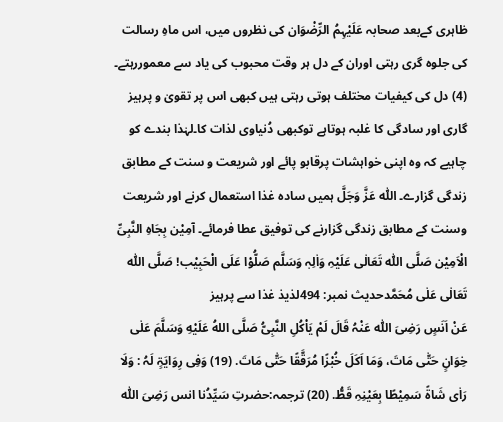ظاہری کےبعد صحابہ عَلَیْہِمُ الرِّضْوَان کی نظروں میں، اس ماہِ رسالت کی جلوہ گری رہتی اوران کے دل ہر وقت محبوب کی یاد سے معموررہتے۔ (4) دل کی کیفیات مختلف ہوتی رہتی ہیں کبھی اس پر تقویٰ و پرہیز گاری اور سادگی کا غلبہ ہوتاہے توکبھی دُنیاوی لذات کا۔لہٰذا بندے کو چاہیے کہ وہ اپنی خواہشات پرقابو پائے اور شریعت و سنت کے مطابق زندگی گزارے۔ اللّٰہ عَزَّ وَجَلَّ ہمیں سادہ غذا استعمال کرنے اور شریعت وسنت کے مطابق زندگی گزارنے کی توفیق عطا فرمائے۔ آمِیْن بِجَاہِ النَّبِیِّ الْاَمِیْن صَلَّی اللّٰہ تَعَالٰی عَلَیْہِ وَاٰلِہٖ وَسَلَّم صَلُّوْا عَلَی الْحَبِیْب! صَلَّی اللّٰہ تَعَالٰی عَلٰی مُحَمَّدحدیث نمبر: 494لذیذ غذا سے پرہیز
عَنْ اَنَسٍ رَضِیَ اللّٰہ عَنْہُ قَالَ لَمْ يَاْكُلِ النَّبِىُّ صَلَّى اللهُ عَلَيْهِ وَسَلَّمَ عَلٰی خِوَانٍ حَتّٰى مَاتَ، وَمَا اَكَلَ خُبْزًا مُرَقَّقًا حَتّٰى مَاتَ. (19) وَفِی رِوَایَۃٍ لَہُ : وَلَا رَاٰی شَاۃً سَمِیْطًا بِعَیْنِہِ قَطُّ. (20) ترجمہ:حضرتِ سَیِّدُنا انس رَضِیَ اللّٰہ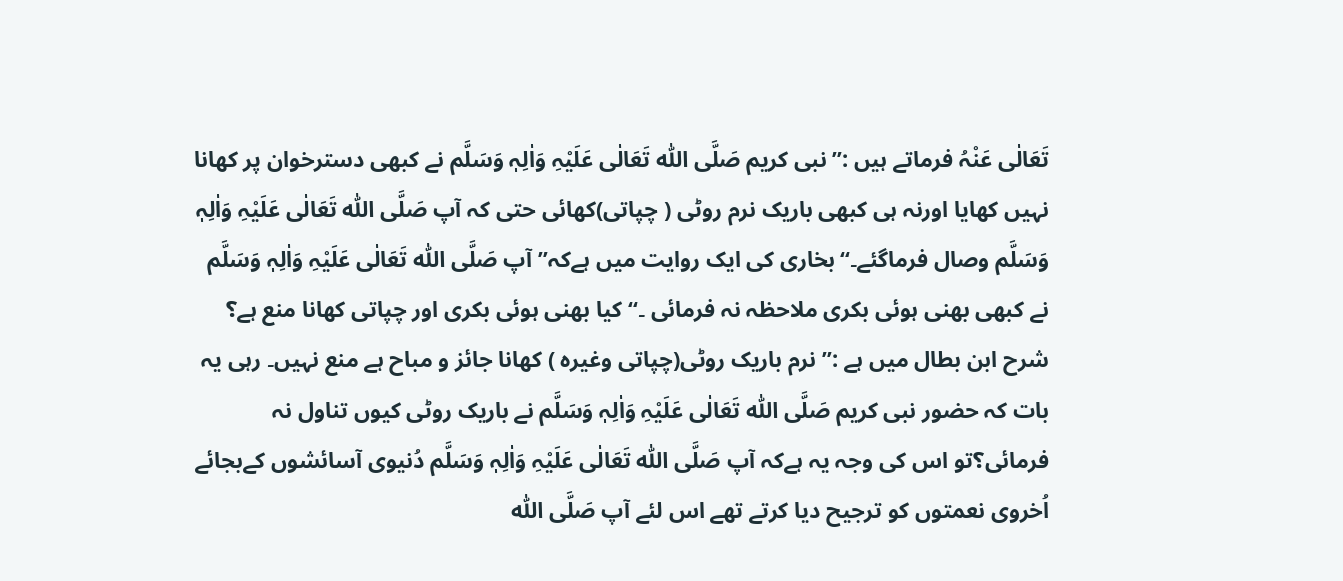تَعَالٰی عَنْہُ فرماتے ہیں :”نبی کریم صَلَّی اللّٰہ تَعَالٰی عَلَیْہِ وَاٰلِہٖ وَسَلَّم نے کبھی دسترخوان پر کھانا نہیں کھایا اورنہ ہی کبھی باریک نرم روٹی ( چپاتی)کھائی حتی کہ آپ صَلَّی اللّٰہ تَعَالٰی عَلَیْہِ وَاٰلِہٖ وَسَلَّم وصال فرماگئے۔‘‘بخاری کی ایک روایت میں ہےکہ”آپ صَلَّی اللّٰہ تَعَالٰی عَلَیْہِ وَاٰلِہٖ وَسَلَّم نے کبھی بھنی ہوئی بکری ملاحظہ نہ فرمائی ۔“کیا بھنی ہوئی بکری اور چپاتی کھانا منع ہے؟
شرح ابن بطال میں ہے :” نرم باریک روٹی(چپاتی وغیرہ ) کھانا جائز و مباح ہے منع نہیں۔ رہی یہ بات کہ حضور نبی کریم صَلَّی اللّٰہ تَعَالٰی عَلَیْہِ وَاٰلِہٖ وَسَلَّم نے باریک روٹی کیوں تناول نہ فرمائی؟تو اس کی وجہ یہ ہےکہ آپ صَلَّی اللّٰہ تَعَالٰی عَلَیْہِ وَاٰلِہٖ وَسَلَّم دُنیوی آسائشوں کےبجائے اُخروی نعمتوں کو ترجیح دیا کرتے تھے اس لئے آپ صَلَّی اللّٰہ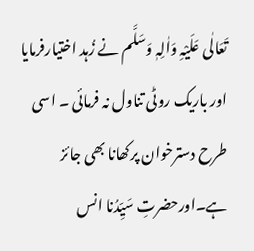تَعَالٰی عَلَیْہِ وَاٰلِہٖ وَسَلَّم نے زُہد اختیارفرمایا اور باریک روٹی تناول نہ فرمائی ۔ اسی طرح دسترخوان پرکھانا بھی جائز ہے۔اورحضرتِ سَیِّدُنا انس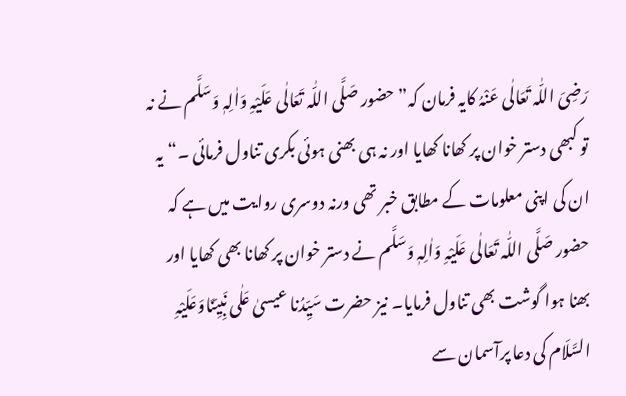رَضِیَ اللّٰہ تَعَالٰی عَنْہُ کایہ فرمان کہ”حضور صَلَّی اللّٰہ تَعَالٰی عَلَیْہِ وَاٰلِہٖ وَسَلَّم نے نہ تو کبھی دستر خوان پر کھانا کھایا اور نہ ہی بھنی ہوئی بکری تناول فرمائی ۔“یہ ان کی اپنی معلومات کے مطابق خبر تھی ورنہ دوسری روایت میں ہے کہ حضور صَلَّی اللّٰہ تَعَالٰی عَلَیْہِ وَاٰلِہٖ وَسَلَّم نے دستر خوان پر کھانا بھی کھایا اور بھنا ہوا گوشت بھی تناول فرمایا۔ نیز حضرت سَیِّدُنا عیسیٰ عَلٰی نَبِیِّنَاوَعَلَیْہِ السَّلَام کی دعا پرآسمان سے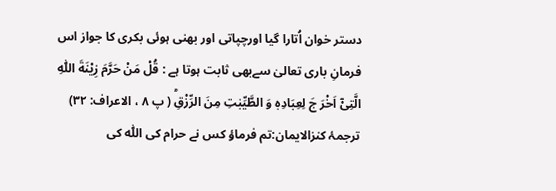دستر خوان اُتارا گیا اورچپاتی اور بھنی ہوئی بکری کا جواز اس فرمانِ باری تعالیٰ سےبھی ثابت ہوتا ہے : قُلْ مَنْ حَرَّمَ زِیْنَةَ اللّٰهِ الَّتِیْۤ اَخْرَ جَ لِعِبَادِهٖ وَ الطَّیِّبٰتِ مِنَ الرِّزْقِؕ ( پ ۸ ، الاعراف: ۳۲) ترجمۂ کنزالایمان:تم فرماؤ کس نے حرام کی اللّٰہ کی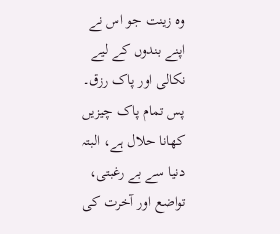وہ زینت جو اس نے اپنے بندوں کے لیے نکالی اور پاک رزق۔ پس تمام پاک چیزیں کھانا حلال ہے، البتہ دنیا سے بے رغبتی، تواضع اور آخرت کی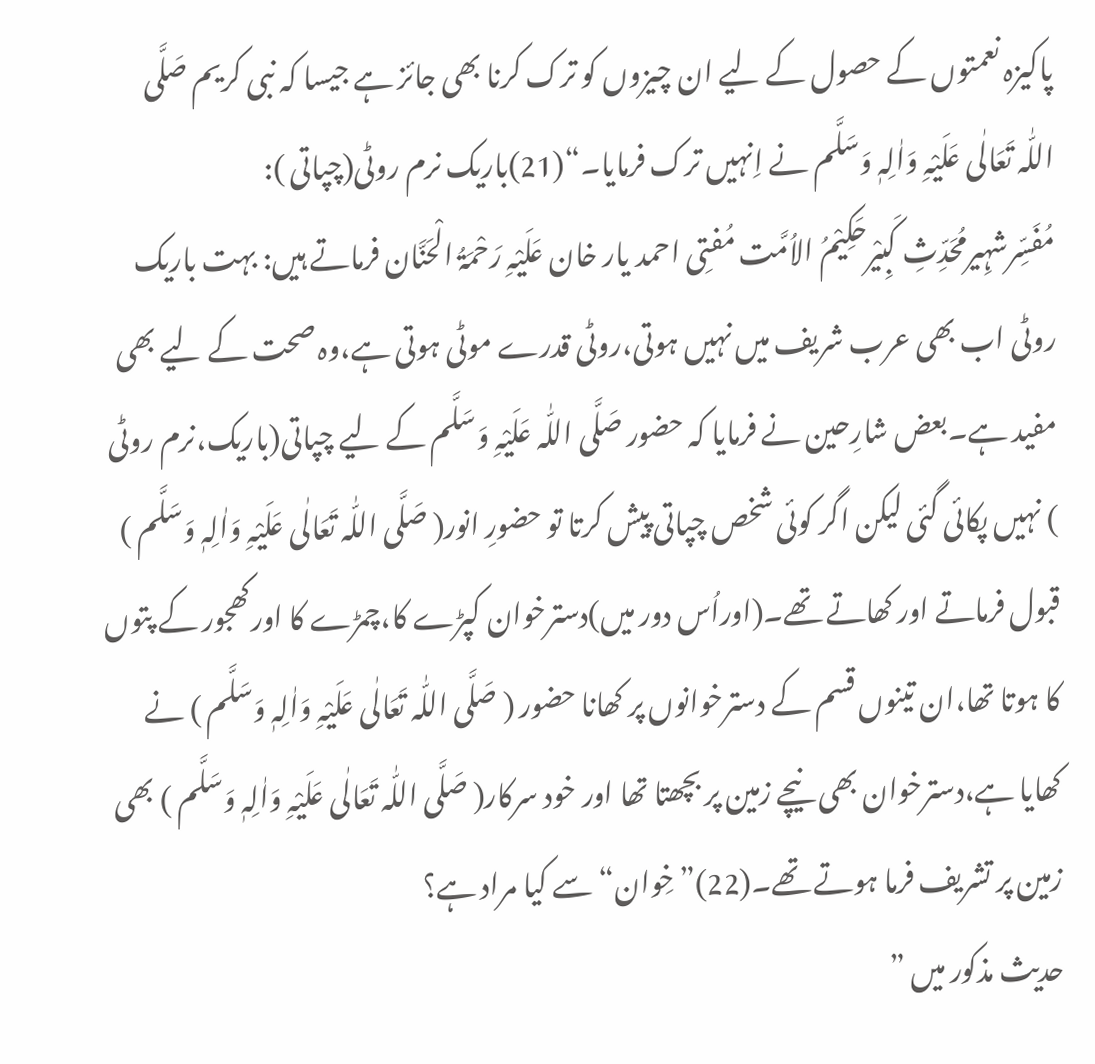پاکیزہ نعمتوں کے حصول کے لیے ان چیزوں کو ترک کرنا بھی جائز ہے جیسا کہ نبی کریم صَلَّی اللّٰہ تَعَالٰی عَلَیْہِ وَاٰلِہٖ وَسَلَّم نے اِنہیں ترک فرمایا۔“(21)باریک نرم روٹی(چپاتی ):
مُفَسِّرشہِیرمُحَدِّثِ کَبِیْرحَکِیْمُ الاُمَّت مُفتِی احمد یار خان عَلَیْہِ رَحْمَۃُ الْحَنَّان فرماتے ہیں: بہت باریک روٹی اب بھی عرب شریف میں نہیں ہوتی،روٹی قدرے موٹی ہوتی ہے،وہ صحت کے لیے بھی مفید ہے۔بعض شارِحین نے فرمایا کہ حضور صَلَّی اللّٰہ عَلَیْہِ وَسَلَّم کے لیے چپاتی(باریک،نرم روٹی ) نہیں پکائی گئی لیکن اگر کوئی شخص چپاتی پیش کرتا تو حضورِ انور( صَلَّی اللّٰہ تَعَالٰی عَلَیْہِ وَاٰلِہٖ وَسَلَّم ) قبول فرماتے اور کھاتے تھے۔(اوراُس دور میں)دسترخوان کپڑے کا،چمڑے کا اورکھجور کے پتوں کا ہوتا تھا،ان تینوں قسم کے دسترخوانوں پر کھانا حضور ( صَلَّی اللّٰہ تَعَالٰی عَلَیْہِ وَاٰلِہٖ وَسَلَّم ) نے کھایا ہے،دسترخوان بھی نیچے زمین پر بچھتا تھا اور خود سرکار( صَلَّی اللّٰہ تَعَالٰی عَلَیْہِ وَاٰلِہٖ وَسَلَّم ) بھی زمین پر تشریف فرما ہوتے تھے۔(22)”خِوان“سے کیا مراد ہے؟
حدیث مذکور میں ”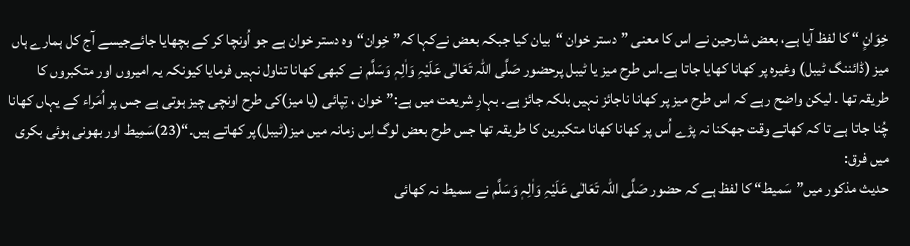خِوَانٍ “ کا لفظ آیا ہے، بعض شارحین نے اس کا معنی ”دستر خوان “بیان کیا جبکہ بعض نےکہا کہ”خِوان“وہ دستر خوان ہے جو اُونچا کر کے بچھایا جائےجیسے آج کل ہمارے ہاں میز (ڈائننگ ٹیبل) وغیرہ پر کھانا کھایا جاتا ہے۔اس طرح میز یا ٹیبل پرحضور صَلَّی اللّٰہ تَعَالٰی عَلَیْہِ وَاٰلِہٖ وَسَلَّم نے کبھی کھانا تناول نہیں فرمایا کیونکہ یہ امیروں اور متکبروں کا طریقہ تھا ۔ لیکن واضح رہے کہ اس طرح میز پر کھانا ناجائز نہیں بلکہ جائز ہے۔ بہارِ شریعت میں ہے:”خوان ، تِپائی (یا میز)کی طرح اونچی چیز ہوتی ہے جس پر اُمَراء کے یہاں کھانا چُنا جاتا ہے تا کہ کھاتے وقت جھکنا نہ پڑے اُس پر کھانا کھانا متکبرین کا طریقہ تھا جس طرح بعض لوگ اِس زمانہ میں میز(ٹیبل)پر کھاتے ہیں۔“(23)سَمِیط اور بھونی ہوئی بکری میں فرق:
حدیث مذکور میں”سَمیط“ کا لفظ ہے کہ حضور صَلَّی اللّٰہ تَعَالٰی عَلَیْہِ وَاٰلِہٖ وَسَلَّم نے سمیط نہ کھائی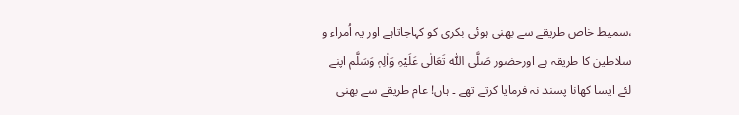،سمیط خاص طریقے سے بھنی ہوئی بکری کو کہاجاتاہے اور یہ اُمراء و سلاطین کا طریقہ ہے اورحضور صَلَّی اللّٰہ تَعَالٰی عَلَیْہِ وَاٰلِہٖ وَسَلَّم اپنے لئے ایسا کھانا پسند نہ فرمایا کرتے تھے ۔ ہاں! عام طریقے سے بھنی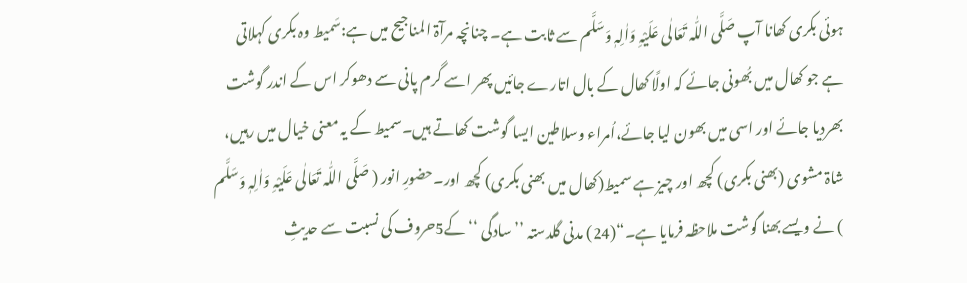ہوئی بکری کھانا آپ صَلَّی اللّٰہ تَعَالٰی عَلَیْہِ وَاٰلِہٖ وَسَلَّم سے ثابت ہے۔ چنانچہ مرآۃ المناجیح میں ہے:سَمیط وہ بکری کہلاتی ہے جو کھال میں بُھونی جائے کہ اولًا کھال کے بال اتارے جائیں پھر اسے گرم پانی سے دھوکر اس کے اندر گوشت بھردیا جائے اور اسی میں بھون لیا جائے،اُمراء وسلاطین ایسا گوشت کھاتے ہیں۔سمیط کے یہ معنی خیال میں رہیں، شاۃ مشوی (بھنی بکری) کچھ اور چیز ہے سمیط(کھال میں بھنی بکری) کچھ اور۔حضورِ انور ( صَلَّی اللّٰہ تَعَالٰی عَلَیْہِ وَاٰلِہٖ وَسَلَّم ) نے ویسے بھنا گوشت ملاحظہ فرمایا ہے۔“(24) مدنی گلدستہ ’’سادگی ‘‘کے5حروف کی نسبت سے حدیثِ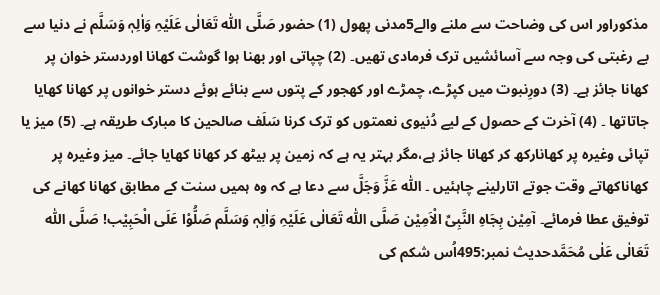مذکوراور اس کی وضاحت سے ملنے والے5مدنی پھول (1) حضور صَلَّی اللّٰہ تَعَالٰی عَلَیْہِ وَاٰلِہٖ وَسَلَّم نے دنیا سے بے رغبتی کی وجہ سے آسائشیں ترک فرمادی تھیں۔ (2) چپاتی اور بھنا ہوا گوشت کھانا اوردستر خوان پر کھانا جائز ہے۔ (3) دورِنبوت میں کپڑے، چمڑے اور کھجور کے پتوں سے بنائے ہوئے دستر خوانوں پر کھانا کھایا جاتاتھا ۔ (4) آخرت کے حصول کے لیے دُنیوی نعمتوں کو ترک کرنا سَلَف صالحین کا مبارک طریقہ ہے۔ (5) میز یا تپائی وغیرہ پر کھانارکھ کر کھانا جائز ہے،مگر بہتر یہ ہے کہ زمین پر بیٹھ کر کھانا کھایا جائے۔ میز وغیرہ پر کھاناکھاتے وقت جوتے اتارلینے چاہئیں ۔ اللّٰہ عَزَّ وَجَلَّ سے دعا ہے کہ وہ ہمیں سنت کے مطابق کھانا کھانے کی توفیق عطا فرمائے۔ آمِیْن بِجَاہِ النَّبِیِّ الْاَمِیْن صَلَّی اللّٰہ تَعَالٰی عَلَیْہِ وَاٰلِہٖ وَسَلَّم صَلُّوْا عَلَی الْحَبِیْب! صَلَّی اللّٰہ تَعَالٰی عَلٰی مُحَمَّدحدیث نمبر:495اُس شکم کی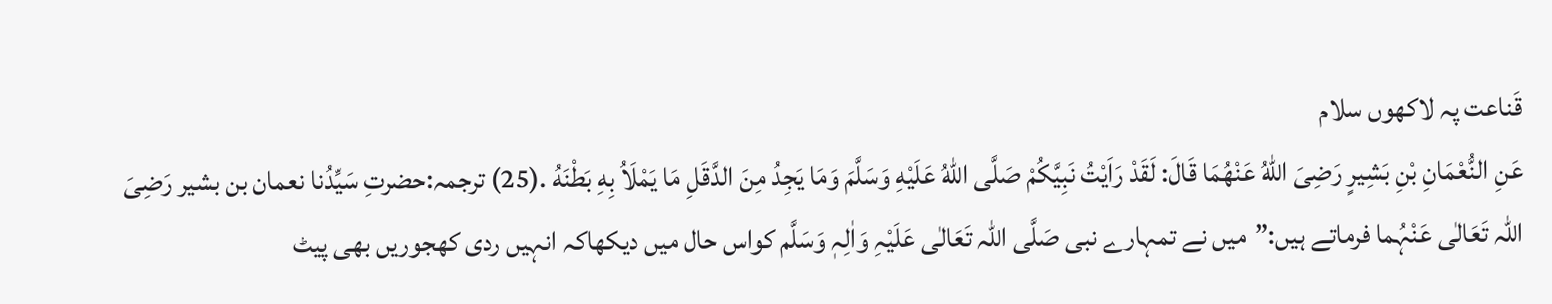قَناعت پہ لاکھوں سلام
عَنِ النُّعْمَانِ بْنِ بَشِيرٍ رَضِىَ اللهُ عَنْهُمَا قَالَ: لَقَدْ رَاَيْتُ نَبِيَّكُمْ صَلَّى اللهُ عَلَيْهِ وَسَلَّمَ وَمَا يَجِدُ مِنَ الدَّقَلِ مَا يَمْلَاُ بِهِ بَطْنَهُ .(25) ترجمہ:حضرتِ سَیِّدُنا نعمان بن بشیر رَضِیَ اللّٰہ تَعَالٰی عَنْہُما فرماتے ہیں:”میں نے تمہارے نبی صَلَّی اللّٰہ تَعَالٰی عَلَیْہِ وَاٰلِہٖ وَسَلَّم کواس حال میں دیکھاکہ انہیں ردی کھجوریں بھی پیٹ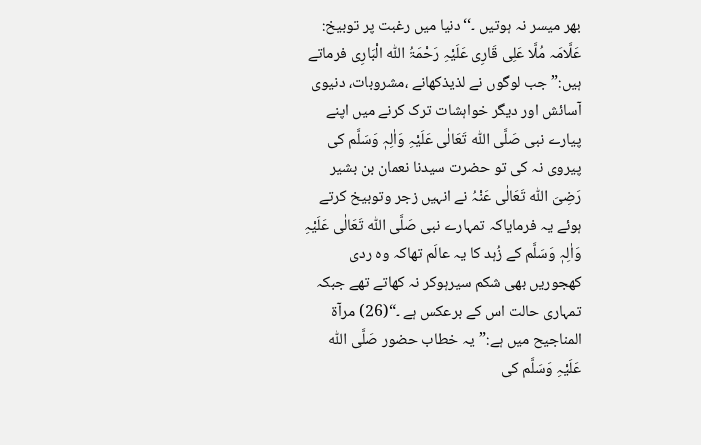بھر میسر نہ ہوتیں ۔‘‘دنیا میں رغبت پر توبیخ:
عَلَّامَہ مُلَّا عَلِی قَارِی عَلَیْہِ رَحْمَۃُ اللّٰہ الْبَارِی فرماتے ہیں:”جب لوگوں نے لذیذکھانے ،مشروبات، دنیوی آسائش اور دیگر خواہشات ترک کرنے میں اپنے پیارے نبی صَلَّی اللّٰہ تَعَالٰی عَلَیْہِ وَاٰلِہٖ وَسَلَّم کی پیروی نہ کی تو حضرت سیدنا نعمان بن بشیر رَضِیَ اللّٰہ تَعَالٰی عَنْہُ نے انہیں زجر وتوبیخ کرتے ہوئے یہ فرمایاکہ تمہارے نبی صَلَّی اللّٰہ تَعَالٰی عَلَیْہِ وَاٰلِہٖ وَسَلَّم کے زُہد کا یہ عالَم تھاکہ وہ ردی کھجوریں بھی شکم سیرہوکر نہ کھاتے تھے جبکہ تمہاری حالت اس کے برعکس ہے ۔“(26) مرآۃ المناجیح میں ہے:”یہ خطاب حضور صَلَّی اللّٰہ عَلَیْہِ وَسَلَّم کی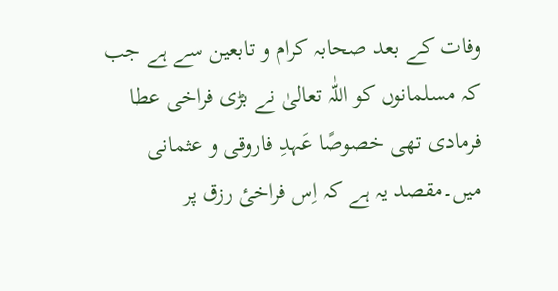وفات کے بعد صحابہ کرام و تابعین سے ہے جب کہ مسلمانوں کو اللّٰہ تعالیٰ نے بڑی فراخی عطا فرمادی تھی خصوصًا عَہدِ فاروقی و عثمانی میں۔مقصد یہ ہے کہ اِس فراخیٔ رزق پر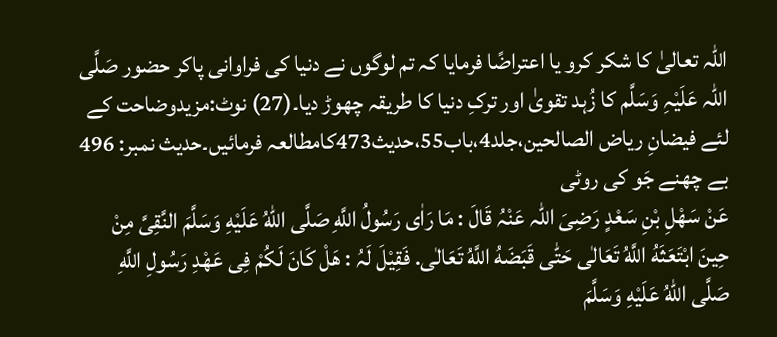اللّٰہ تعالیٰ کا شکر کرو یا اعتراضًا فرمایا کہ تم لوگوں نے دنیا کی فراوانی پاکر حضور صَلَّی اللّٰہ عَلَیْہِ وَسَلَّم کا زُہد تقویٰ اور ترکِ دنیا کا طریقہ چھوڑ دیا۔(27) نوٹ:مزیدوضاحت کے لئے فیضانِ ریاض الصالحین،جلد4،باب55،حدیث473کامطالعہ فرمائیں۔حدیث نمبر: 496 بے چھنے جَو کی روٹی
عَنْ سَهْلِ بْنِ سَعْدٍ رَضِیَ اللّٰہ عَنْہُ قَالَ : مَا رَاٰى رَسُولُ اللَّهِ صَلَّى اللهُ عَلَيْهِ وَسَلَّمَ النَّقِىَّ مِنْ حِينَ ابْتَعَثَهُ اللَّهُ تَعَالٰی حَتّٰی قَبَضَهُ اللَّهُ تَعَالٰی. فَقِیْلَ لَہُ : هَلْ كَانَ لَكُمْ فِى عَهْدِ رَسُولِ اللَّهِ صَلَّى اللهُ عَلَيْهِ وَسَلَّمَ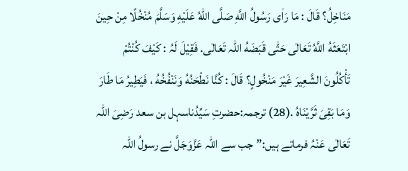مَنَاخِلُ؟ قَالَ : مَا رَاٰى رَسُولُ اللَّهِ صَلَّى اللهُ عَلَيْهِ وَسَلَّمَ مُنْخُلًا مِنْ حِينَ ابْتَعَثَهُ اللَّهُ تَعَالٰی حَتّٰى قَبَضَهُ اللّٰہ تَعَالٰی. فَقِیْلَ لَہُ : كَيْفَ كُنْتُمْ تَأْكُلُونَ الشَّعِيرَ غَيْرَ مَنْخُولٍ؟ قَالَ : كُنَّا نَطْحَنُهُ وَنَنْفُخُهُ ، فَيَطِيرُ مَا طَارَ وَمَا بَقِىَ ثَرَّيْنَاهُ .(28) ترجمہ:حضرتِ سَیِّدُناسہل بن سعد رَضِیَ اللّٰہ تَعَالٰی عَنْہُ فرماتے ہیں:”جب سے اللّٰہ عَزَّوَجَلَّ نے رسولُ اللّٰہ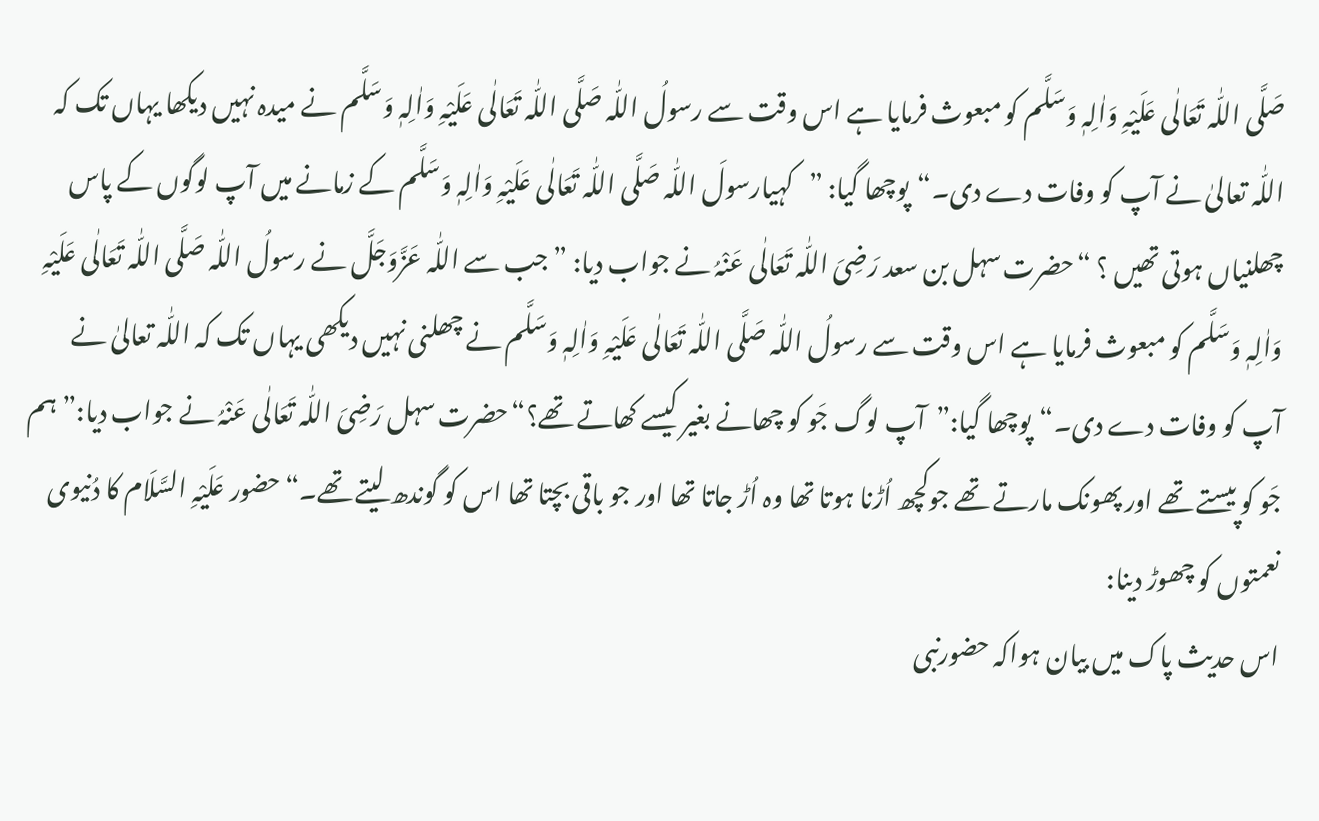صَلَّی اللّٰہ تَعَالٰی عَلَیْہِ وَاٰلِہٖ وَسَلَّم کو مبعوث فرمایا ہے اس وقت سے رسولُ اللّٰہ صَلَّی اللّٰہ تَعَالٰی عَلَیْہِ وَاٰلِہٖ وَسَلَّم نے میدہ نہیں دیکھا یہاں تک کہ اللّٰہ تعالیٰ نے آپ کو وفات دے دی۔“پوچھا گیا: ”کہیارسولَ اللّٰہ صَلَّی اللّٰہ تَعَالٰی عَلَیْہِ وَاٰلِہٖ وَسَلَّم کے زمانے میں آپ لوگوں کے پاس چھلنیاں ہوتی تھیں ؟ “حضرت سہل بن سعد رَضِیَ اللّٰہ تَعَالٰی عَنْہُ نے جواب دیا: ”جب سے اللّٰہ عَزَّوَجَلَّ نے رسولُ اللّٰہ صَلَّی اللّٰہ تَعَالٰی عَلَیْہِ وَاٰلِہٖ وَسَلَّم کو مبعوث فرمایا ہے اس وقت سے رسولُ اللّٰہ صَلَّی اللّٰہ تَعَالٰی عَلَیْہِ وَاٰلِہٖ وَسَلَّم نے چھلنی نہیں دیکھی یہاں تک کہ اللّٰہ تعالیٰ نے آپ کو وفات دے دی۔“پوچھا گیا:”آپ لوگ جَو کو چھانے بغیر کیسے کھاتے تھے؟“حضرت سہل رَضِیَ اللّٰہ تَعَالٰی عَنْہُ نے جواب دیا:”ہم جَو کو پیستے تھے اور پھونک مارتے تھے جوکچھ اُڑنا ہوتا تھا وہ اُڑ جاتا تھا اور جو باقی بچتا تھا اس کو گوندھ لیتے تھے۔“حضور عَلَیْہِ السَّلَام کا دُنیوی نعمتوں کو چھوڑ دینا:
اس حدیث پاک میں بیان ہواکہ حضورنبی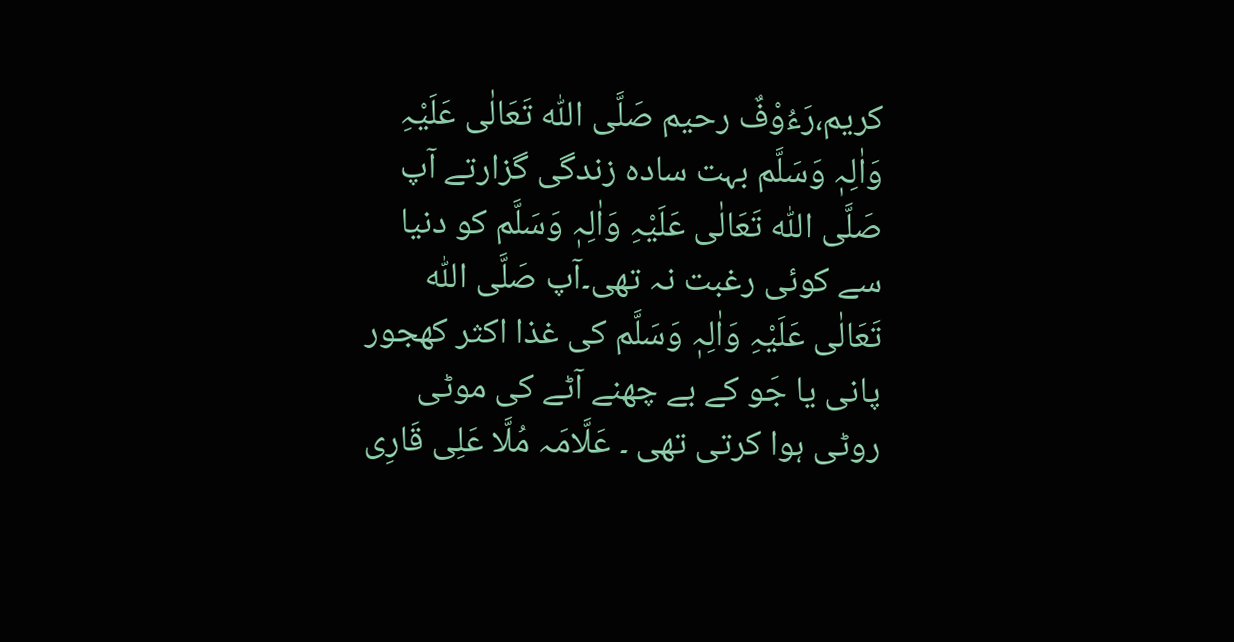کریم،رَءُوْفٌ رحیم صَلَّی اللّٰہ تَعَالٰی عَلَیْہِ وَاٰلِہٖ وَسَلَّم بہت سادہ زندگی گزارتے آپ صَلَّی اللّٰہ تَعَالٰی عَلَیْہِ وَاٰلِہٖ وَسَلَّم کو دنیا سے کوئی رغبت نہ تھی۔آپ صَلَّی اللّٰہ تَعَالٰی عَلَیْہِ وَاٰلِہٖ وَسَلَّم کی غذا اکثر کھجور پانی یا جَو کے بے چھنے آٹے کی موٹی روٹی ہوا کرتی تھی ۔ عَلَّامَہ مُلَّا عَلِی قَارِی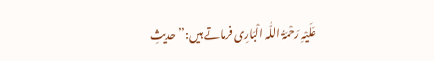عَلَیْہِ رَحْمَۃُ اللّٰہ الْبَارِی فرماتے ہیں:’’حدیثِ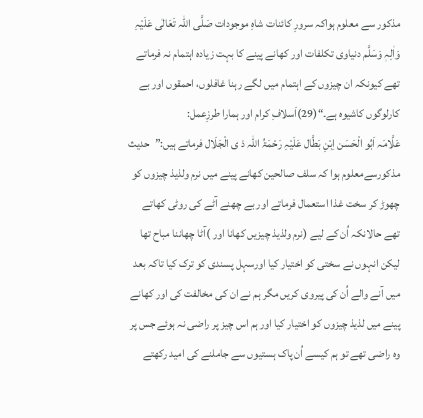مذکور سے معلوم ہواکہ سرورِ کائنات شاہِ موجودات صَلَّی اللّٰہ تَعَالٰی عَلَیْہِ وَاٰلِہٖ وَسَلَّم دنیاوی تکلفات اور کھانے پینے کا بہت زیادہ اہتمام نہ فرماتے تھے کیونکہ ان چیزوں کے اہتمام میں لگے رہنا غافلوں، احمقوں اور بے کارلوگوں کاشیوہ ہے۔“(29)اَسلافِ کرام اور ہمارا طرزِعمل:
عَلَّامَہ اَبُو الْحَسَن اِبْنِ بَطَّال عَلَیْہِ رَحْمَۃُ اللّٰہ ذ ی الْجَلَال فرماتے ہیں:”حدیث مذکورسےمعلوم ہوا کہ سلف صالحین کھانے پینے میں نرم ولذیذ چیزوں کو چھوڑ کر سخت غذا استعمال فرماتے اور بے چھنے آٹے کی روٹی کھاتے تھے حالانکہ اُن کے لیے (نرم ولذیذ چیزیں کھانا اور )آٹا چھاننا مباح تھا لیکن انہوں نے سختی کو اختیار کیا اورسہل پسندی کو ترک کیا تاکہ بعد میں آنے والے اُن کی پیروی کریں مگر ہم نے ان کی مخالفت کی اور کھانے پینے میں لذیذ چیزوں کو اختیار کیا اور ہم اس چیز پر راضی نہ ہوئے جس پر وہ راضی تھے تو ہم کیسے اُن پاک ہستیوں سے جاملنے کی امید رکھتے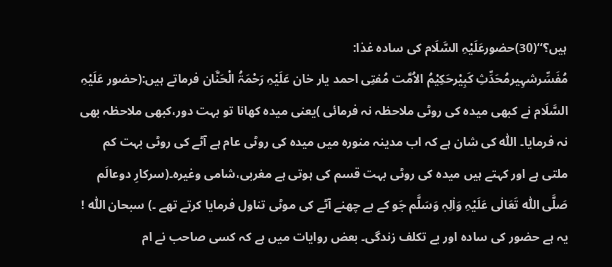ہیں؟‘‘(30)حضورعَلَیْہِ السَّلَام کی سادہ غذا:
مُفَسِّرشہِیرمُحَدِّثِ کَبِیْرحَکِیْمُ الاُمَّت مُفتِی احمد یار خان عَلَیْہِ رَحْمَۃُ الْحَنَّان فرماتے ہیں:(حضور عَلَیْہِ السَّلَام نے کبھی میدہ کی روٹی ملاحظہ نہ فرمائی )یعنی میدہ کھانا تو بہت دور،کبھی ملاحظہ بھی نہ فرمایا۔ اللّٰہ کی شان ہے کہ اب مدینہ منورہ میں میدہ کی روٹی عام ہے آٹے کی روٹی بہت کم ملتی ہے اور کہتے ہیں میدہ کی روٹی بہت قسم کی ہوتی ہے مغربی،شامی وغیرہ۔(سرکارِ دوعالَم صَلَّی اللّٰہ تَعَالٰی عَلَیْہِ وَاٰلِہٖ وَسَلَّم جَو کے بے چھنے آٹے کی موٹی تناول فرمایا کرتے تھے ۔) سبحان اللّٰہ ! یہ ہے حضور کی سادہ اور بے تکلف زندگی۔ بعض روایات میں ہے کہ کسی صاحب نے ام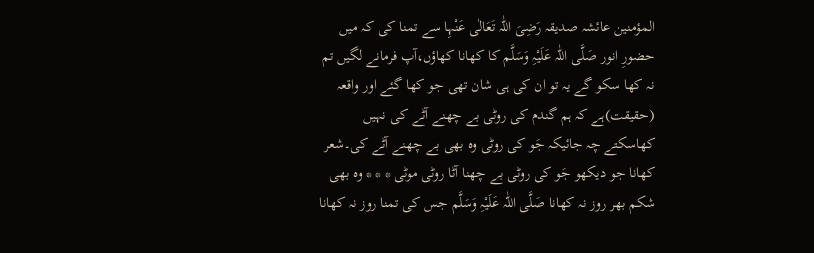المؤمنین عائشہ صدیقہ رَضِیَ اللّٰہ تَعَالٰی عَنْہِا سے تمنا کی کہ میں حضورِ انور صَلَّی اللّٰہ عَلَیْہِ وَسَلَّم کا کھانا کھاؤں،آپ فرمانے لگیں تم نہ کھا سکو گے یہ تو ان کی ہی شان تھی جو کھا گئے اور واقعہ (حقیقت)ہے کہ ہم گندم کی روٹی بے چھنے آٹے کی نہیں کھاسکتے چہ جائیکہ جَو کی روٹی وہ بھی بے چھنے آٹے کی۔شعر کھانا جو دیکھو جَو کی روٹی بے چھنا آٹا روٹی موٹی * * * وہ بھی شکم بھر روز نہ کھانا صَلَّی اللّٰہ عَلَیْہِ وَسَلَّم جس کی تمنا روز نہ کھانا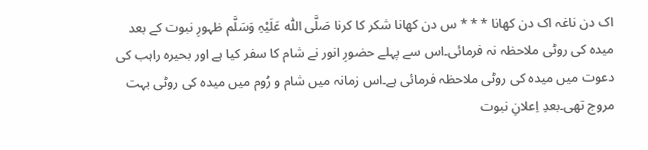اک دن ناغہ اک دن کھانا * * * س دن کھانا شکر کا کرنا صَلَّی اللّٰہ عَلَیْہِ وَسَلَّم ظہورِ نبوت کے بعد میدہ کی روٹی ملاحظہ نہ فرمائی۔اس سے پہلے حضورِ انور نے شام کا سفر کیا ہے اور بحیرہ راہب کی دعوت میں میدہ کی روٹی ملاحظہ فرمائی ہے۔اس زمانہ میں شام و رُوم میں میدہ کی روٹی بہت مروج تھی۔بعدِ اِعلانِ نبوت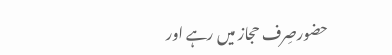حضورصِرف حجاز میں رہے اور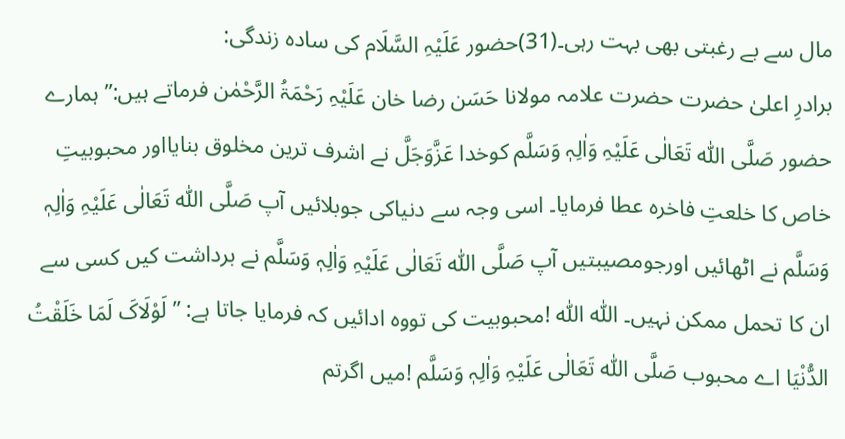مال سے بے رغبتی بھی بہت رہی۔(31)حضور عَلَیْہِ السَّلَام کی سادہ زندگی:
برادرِ اعلیٰ حضرت حضرت علامہ مولانا حَسَن رضا خان عَلَیْہِ رَحْمَۃُ الرَّحْمٰن فرماتے ہیں:” ہمارے حضور صَلَّی اللّٰہ تَعَالٰی عَلَیْہِ وَاٰلِہٖ وَسَلَّم کوخدا عَزَّوَجَلَّ نے اشرف ترین مخلوق بنایااور محبوبیتِ خاص کا خلعتِ فاخرہ عطا فرمایا۔ اسی وجہ سے دنیاکی جوبلائیں آپ صَلَّی اللّٰہ تَعَالٰی عَلَیْہِ وَاٰلِہٖ وَسَلَّم نے اٹھائیں اورجومصیبتیں آپ صَلَّی اللّٰہ تَعَالٰی عَلَیْہِ وَاٰلِہٖ وَسَلَّم نے برداشت کیں کسی سے ان کا تحمل ممکن نہیں۔ اللّٰہ اللّٰہ !محبوبیت کی تووہ ادائیں کہ فرمایا جاتا ہے: ” لَوْلَاکَ لَمَا خَلَقْتُ الدُّنْیَا اے محبوب صَلَّی اللّٰہ تَعَالٰی عَلَیْہِ وَاٰلِہٖ وَسَلَّم !میں اگرتم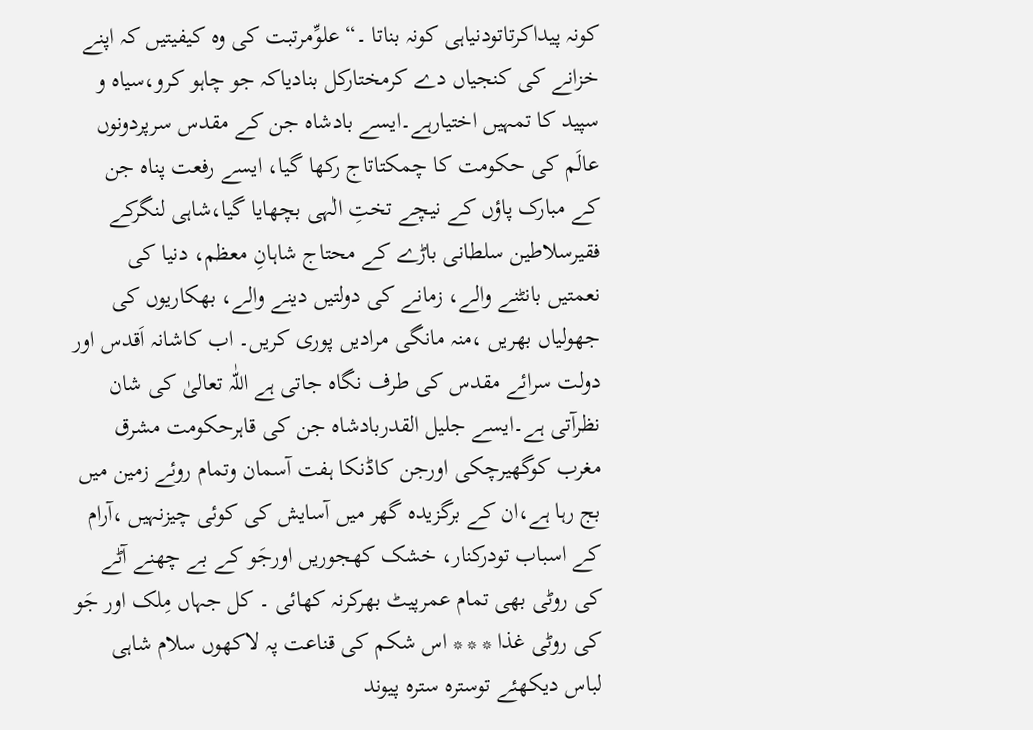کونہ پیداکرتاتودنیاہی کونہ بناتا ۔“ علوِّمرتبت کی وہ کیفیتیں کہ اپنے خزانے کی کنجیاں دے کرمختارکل بنادیاکہ جو چاہو کرو،سیاہ و سپید کا تمہیں اختیارہے۔ایسے بادشاہ جن کے مقدس سرپردونوں عالَم کی حکومت کا چمکتاتاج رکھا گیا، ایسے رفعت پناہ جن کے مبارک پاؤں کے نیچے تختِ الٰہی بچھایا گیا،شاہی لنگرکے فقیرسلاطین سلطانی باڑے کے محتاج شاہانِ معظم، دنیا کی نعمتیں بانٹنے والے، زمانے کی دولتیں دینے والے، بھکاریوں کی جھولیاں بھریں ،منہ مانگی مرادیں پوری کریں۔ اب کاشانہ اَقدس اور دولت سرائے مقدس کی طرف نگاہ جاتی ہے اللّٰہ تعالیٰ کی شان نظرآتی ہے۔ایسے جلیل القدربادشاہ جن کی قاہرحکومت مشرق مغرب کوگھیرچکی اورجن کاڈنکا ہفت آسمان وتمام روئے زمین میں بج رہا ہے،ان کے برگزیدہ گھر میں آسایش کی کوئی چیزنہیں ،آرام کے اسباب تودرکنار، خشک کھجوریں اورجَو کے بے چھنے آٹے کی روٹی بھی تمام عمرپیٹ بھرکرنہ کھائی ۔ کل جہاں مِلک اور جَو کی روٹی غذا * * * اس شکم کی قناعت پہ لاکھوں سلام شاہی لباس دیکھئے توسترہ سترہ پیوند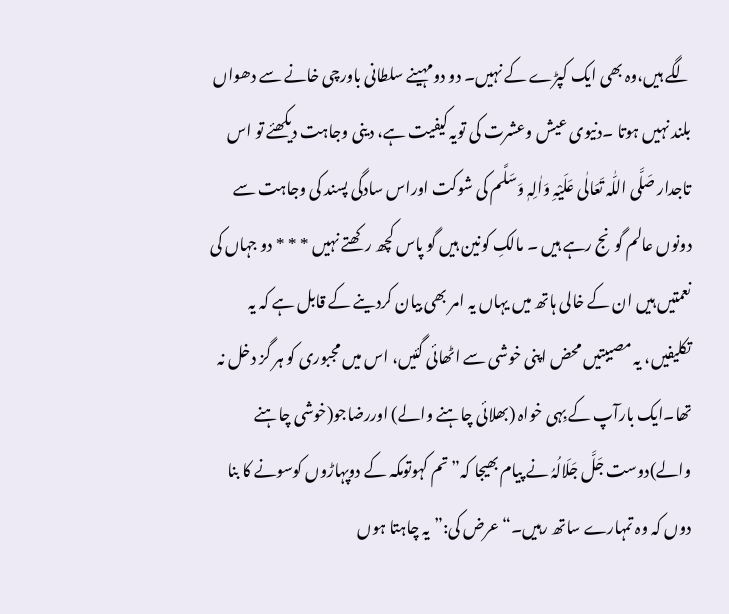لگے ہیں،وہ بھی ایک کپڑے کے نہیں۔ دو دومہینے سلطانی باورچی خانے سے دھواں بلند نہیں ہوتا ۔دنیوی عیش وعشرت کی تویہ کیفیت ہے، دینی وجاہت دیکھئے تو اس تاجدار صَلَّی اللّٰہ تَعَالٰی عَلَیْہِ وَاٰلِہٖ وَسَلَّم کی شوکت اوراس سادگی پسند کی وجاہت سے دونوں عالم گونج رہے ہیں ۔ مالکِ کونین ہیں گو پاس کچھ رکھتے نہیں * * * دو جہاں کی نعمتیں ہیں ان کے خالی ہاتھ میں یہاں یہ امر بھی بیان کردینے کے قابل ہے کہ یہ تکلیفیں، یہ مصیبتیں محض اپنی خوشی سے اٹھائی گئیں، اس میں مجبوری کو ہر گز دخل نہ تھا۔ایک بارآپ کے بِہی خواہ (بھلائی چاہنے والے) اوررضاجو(خوشی چاہنے والے)دوست جَلَّ جَلَالُہُ نے پیام بھیجا کہ”تم کہوتومکہ کے دوپہاڑوں کوسونے کا بنا دوں کہ وہ تمہارے ساتھ رہیں۔“عرض کی:”یہ چاہتا ہوں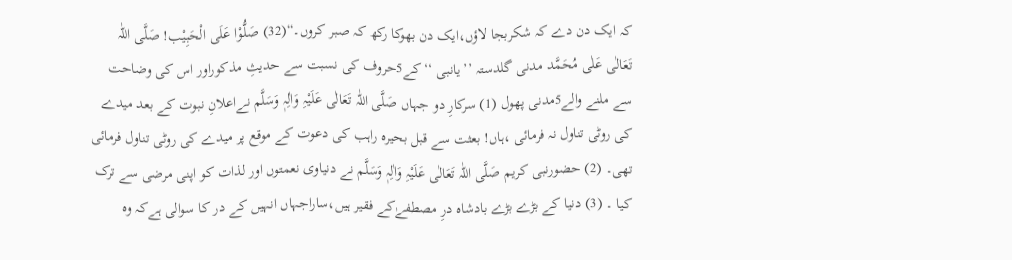کہ ایک دن دے کہ شکربجا لاؤں،ایک دن بھوکا رکھ کہ صبر کروں۔“(32) صَلُّوْا عَلَی الْحَبِیْب! صَلَّی اللّٰہ تَعَالٰی عَلٰی مُحَمَّد مدنی گلدستہ ’’یانبی ‘‘کے5حروف کی نسبت سے حدیثِ مذکوراور اس کی وضاحت سے ملنے والے5مدنی پھول (1) سرکارِ دو جہاں صَلَّی اللّٰہ تَعَالٰی عَلَیْہِ وَاٰلِہٖ وَسَلَّم نےاعلانِ نبوت کے بعد میدے کی روٹی تناول نہ فرمائی ،ہاں! بعثت سے قبل بحیرہ راہب کی دعوت کے موقع پر میدے کی روٹی تناول فرمائی تھی۔ (2) حضورنبی کریم صَلَّی اللّٰہ تَعَالٰی عَلَیْہِ وَاٰلِہٖ وَسَلَّم نے دنیاوی نعمتوں اور لذات کو اپنی مرضی سے ترک کیا ۔ (3) دنیا کے بڑے بڑے بادشاہ درِ مصطفےٰکے فقیر ہیں،ساراجہاں انہیں کے در کا سوالی ہےکہ وہ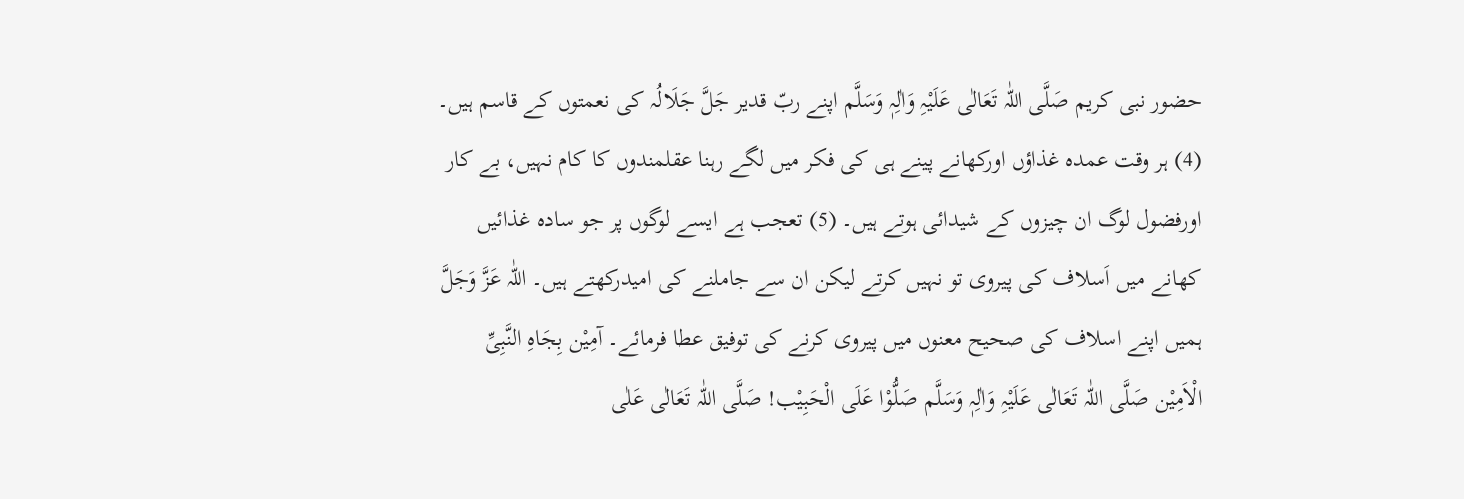حضور نبی کریم صَلَّی اللّٰہ تَعَالٰی عَلَیْہِ وَاٰلِہٖ وَسَلَّم اپنے ربّ قدیر جَلَّ جَلَالُہ کی نعمتوں کے قاسم ہیں۔ (4) ہر وقت عمدہ غذاؤں اورکھانے پینے ہی کی فکر میں لگے رہنا عقلمندوں کا کام نہیں، بے کار اورفضول لوگ ان چیزوں کے شیدائی ہوتے ہیں۔ (5) تعجب ہے ایسے لوگوں پر جو سادہ غذائیں کھانے میں اَسلاف کی پیروی تو نہیں کرتے لیکن ان سے جاملنے کی امیدرکھتے ہیں۔ اللّٰہ عَزَّ وَجَلَّ ہمیں اپنے اسلاف کی صحیح معنوں میں پیروی کرنے کی توفیق عطا فرمائے۔ آمِیْن بِجَاہِ النَّبِیِّ الْاَمِیْن صَلَّی اللّٰہ تَعَالٰی عَلَیْہِ وَاٰلِہٖ وَسَلَّم صَلُّوْا عَلَی الْحَبِیْب! صَلَّی اللّٰہ تَعَالٰی عَلٰی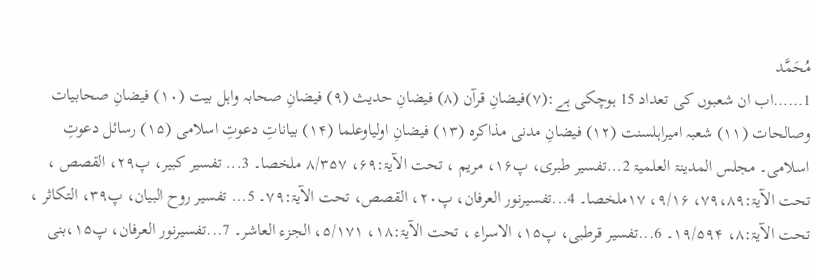مُحَمَّد
1……اب ان شعبوں کی تعداد 15 ہوچکی ہے:(۷)فیضانِ قرآن (۸) فیضانِ حدیث (۹) فیضانِ صحابہ واہل بیت (۱۰) فیضانِ صحابیات وصالحات (۱۱) شعبہ امیراہلسنت (۱۲) فیضانِ مدنی مذاکرہ (۱۳) فیضانِ اولیاوعلما (۱۴) بیاناتِ دعوتِ اسلامی (۱۵) رسائل دعوتِ اسلامی۔ مجلس المدینۃ العلمیۃ 2...تفسیر طبری، پ۱۶، مریم ، تحت الآیۃ:۶۹، ۸/۳۵۷ ملخصا۔ 3... تفسیر کبیر، پ۲۹، القصص ، تحت الآیۃ:۷۹،۸۹، ۹/۱۶، ۱۷ملخصا۔ 4...تفسیرنور العرفان، پ۲۰، القصص، تحت الآیۃ:۷۹۔ 5... تفسیر روح البیان، پ۳۹، التکاثر ، تحت الآیۃ:۸، ۱۹/۵۹۴۔ 6...تفسیر قرطبی، پ۱۵، الاسراء ، تحت الآیۃ:۱۸، ۵/۱۷۱، الجزء العاشر۔ 7...تفسیرنور العرفان، پ۱۵،بنی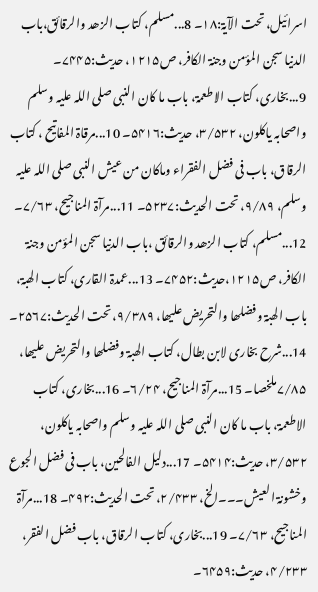اسرائیل، تحت الآیۃ:۱۸۔ 8...مسلم، کتاب الزھد والرقائق،باب الدنیا سجن المؤمن وجنۃ الکافر، ص۱۲۱۵، حدیث:۷۴۴۵۔ 9...بخاری، کتاب الاطعمۃ، باب ما کان النبی صلی اللہ علیہ وسلم واصحابہ یاکلون، ۳/۵۳۲، حدیث:۵۴۱۶۔ 10...مرقاۃ المفاتیح ، کتاب الرقاق، باب فی فضل الفقراء وماکان من عیش النبی صلی اللہ علیہ وسلم، ۹/۸۹، تحت الحدیث:۵۲۳۷۔ 11...مرآۃ المناجیح، ۷/۶۳۔ 12...مسلم، کتاب الزھد والرقائق ،باب الدنیا سجن المؤمن وجنۃ الکافر، ص۱۲۱۵،حدیث:۷۴۵۲۔ 13...عمدۃ القاری، کتاب الھبۃ، باب الھبۃ وفضلھا والتحریض علیھا، ۹/۳۸۹، تحت الحدیث:۲۵۶۷۔ 14...شرح بخاری لابن بطال، کتاب الھبۃ وفضلھا والتحریض علیھا، ۷/۸۵ملخصا۔ 15...مرآۃ المناجیح، ۶/۲۴۔ 16...بخاری، کتاب الاطعمۃ، باب ما کان النبی صلی اللہ علیہ وسلم واصحابہ یاکلون، ۳/۵۳۲، حدیث:۵۴۱۴۔ 17...دلیل الفالحین، باب فی فضل الجوع وخشونۃ العیش۔۔۔الخ، ۲/۴۳۳، تحت الحدیث:۴۹۲۔ 18...مرآۃ المناجیح، ۷/۶۳۔ 19...بخاری، کتاب الرقاق، باب فضل الفقر، ۴/۲۳۳، حدیث:۶۴۵۹۔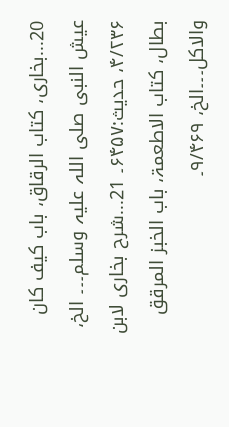20...بخاری، کتاب الرقاق، باب کیف کان عیش النبی صلی اللہ علیہ وسلم۔۔۔ الخ، ۴/۲۳۶، حدیث:۶۴۵۷۔ 21...شرح بخاری لابن بطال، کتاب الاطعمۃ، باب الخبز المرقق والاکل۔۔۔الخ، ۹/۴۶۹۔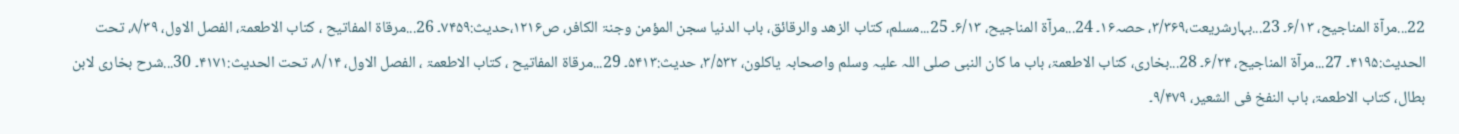22...مرآۃ المناجیح، ۶/۱۳۔ 23...بہارشریعت،۳/۳۶۹، حصہ۱۶۔ 24...مرآۃ المناجیح، ۶/۱۳۔ 25...مسلم، کتاب الزھد والرقائق، باب الدنیا سجن المؤمن وجنۃ الکافر، ص۱۲۱۶،حدیث:۷۴۵۹۔ 26...مرقاۃ المفاتیح ، کتاب الاطعمۃ، الفصل الاول، ۸/۳۹، تحت الحدیث:۴۱۹۵۔ 27...مرآۃ المناجیح، ۶/۲۴۔ 28...بخاری، کتاب الاطعمۃ، باب ما کان النبی صلی اللہ علیہ وسلم واصحابہ یاکلون، ۳/۵۳۲، حدیث:۵۴۱۳۔ 29...مرقاۃ المفاتیح ، کتاب الاطعمۃ ، الفصل الاول، ۸/۱۴، تحت الحدیث:۴۱۷۱۔ 30...شرح بخاری لابن بطال، کتاب الاطعمۃ، باب النفخ فی الشعیر، ۹/۴۷۹۔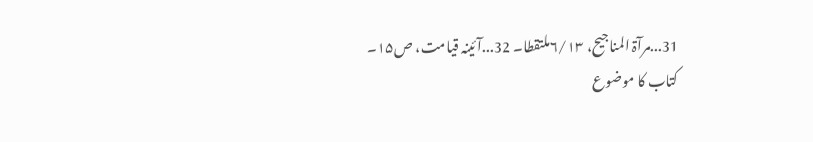31...مرآۃ المناجیح، ۶/۱۳ملتقطا۔ 32...آئینہ قیامت، ص۱۵۔
کتاب کا موضوع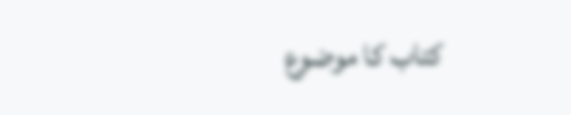کتاب کا موضوع